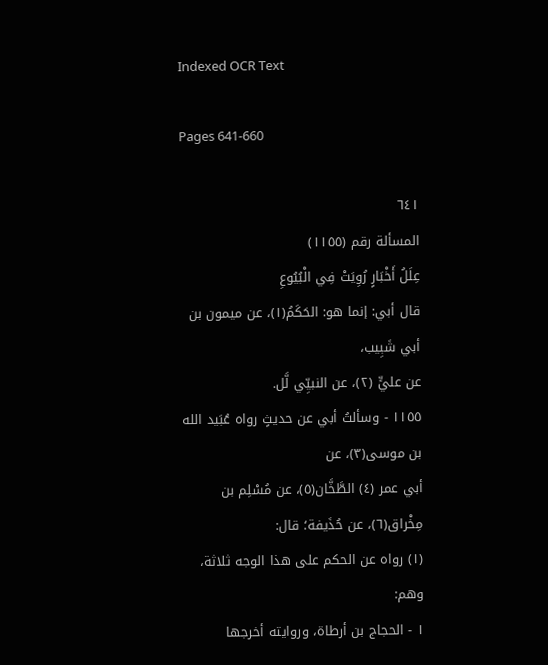Indexed OCR Text

Pages 641-660

٦٤١
المسألة رقم (١١٥٥)
عِلَلُ أَخْبَارٍ رُوِيَتْ فِي الْبُيُوعِ
قال أبي: إنما هو: الحَكَمُ(١)، عن ميمون بن أبي شَبِيب،
عن عليٍّ (٢)، عن النبيِّي لَّل.
١١٥٥ - وسألتُ أبي عن حديثٍ رواه عُبَيد الله بن موسى(٣)، عن
أبي عمر (٤) الطَّخَّان(٥)، عن مُسْلِم بن مِخْراق(٦)، عن حُذَيفة؛ قال:
(١) رواه عن الحكم على هذا الوجه ثلاثة، وهم:
١ - الحجاج بن أرطاة، وروايته أخرجها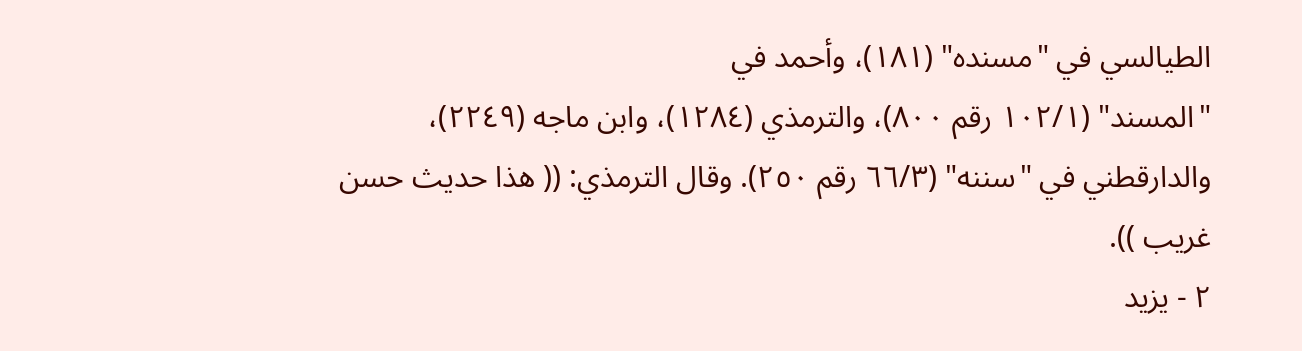الطيالسي في "مسنده" (١٨١)، وأحمد في
"المسند" (١٠٢/١ رقم ٨٠٠)، والترمذي (١٢٨٤)، وابن ماجه (٢٢٤٩)،
والدارقطني في "سننه" (٦٦/٣ رقم ٢٥٠). وقال الترمذي: (( هذا حديث حسن
غریب )).
٢ - يزيد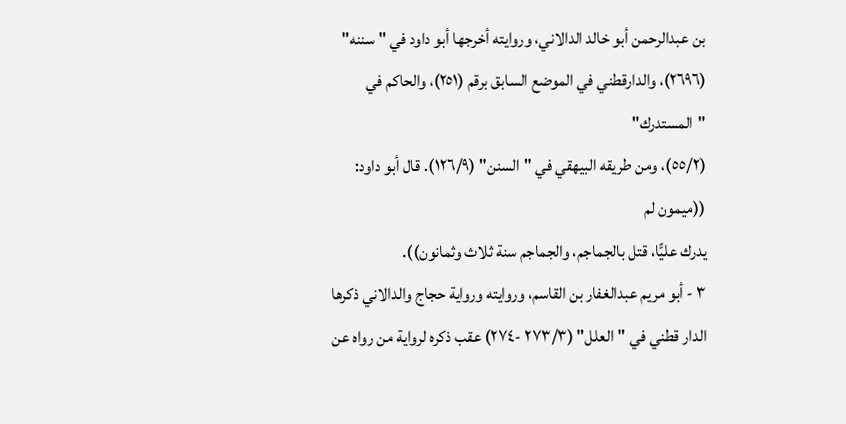بن عبدالرحمن أبو خالد الدالاني، وروايته أخرجها أبو داود في " سننه"
(٢٦٩٦)، والدارقطني في الموضع السابق برقم (٢٥١)، والحاكم في "المستدرك"
(٥٥/٢)، ومن طريقه البيهقي في "السنن" (١٢٦/٩). قال أبو داود: ((ميمون لم
يدرك عليًّا، قتل بالجماجم، والجماجم سنة ثلاث وثمانون)).
٣ - أبو مريم عبدالغفار بن القاسم، وروايته ورواية حجاج والدالاني ذكرها
الدار قطني في "العلل" (٢٧٣/٣ -٢٧٤) عقب ذكره لرواية من رواه عن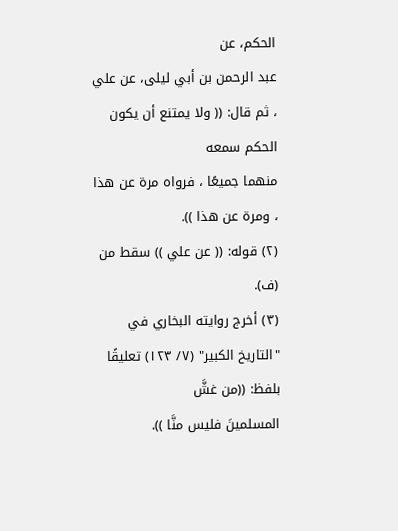الحكم، عن
عبد الرحمن بن أبي ليلى، عن علي ، ثم قال: (( ولا يمتنع أن يكون الحكم سمعه
منهما جميعًا ، فرواه مرة عن هذا ، ومرة عن هذا )).
(٢) قوله: (( عن علي )) سقط من (ف).
(٣) أخرج روايته البخاري في "التاريخ الكبير" (٧/ ١٢٣) تعليقًا بلفظ: ((من غشَّ
المسلمينَ فليس منَّا )).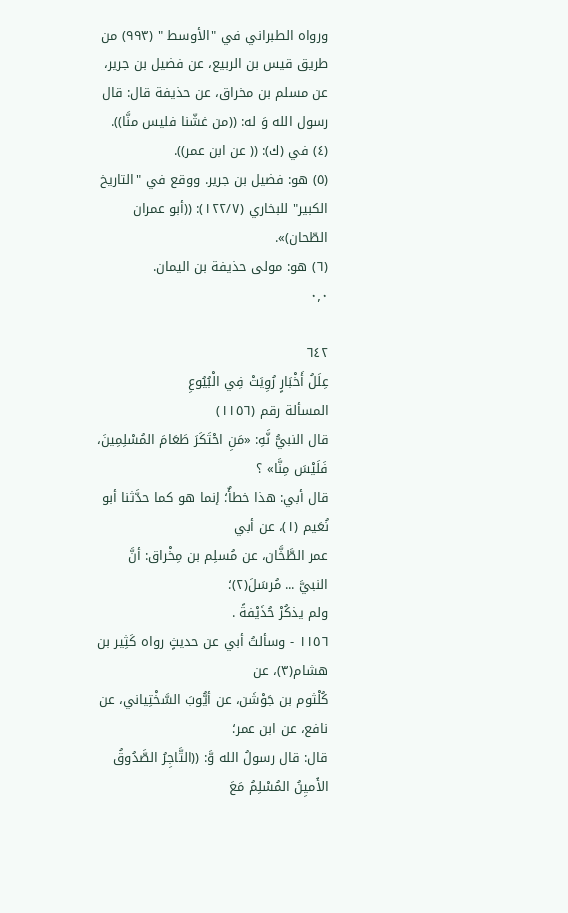ورواه الطبراني في "الأوسط " (٩٩٣) من طريق قيس بن الربيع، عن فضيل بن جرير،
عن مسلم بن مخراق، عن حذيفة قال: قال رسول الله وَ له: ((من غشّنا فليس منَّا)).
(٤) في (ك): (( عن ابن عمر)).
(٥) هو: فضيل بن جرير. ووقع في "التاريخ الكبير" للبخاري (١٢٢/٧): ((أبو عمران
الطّحان)».
(٦) هو: مولى حذيفة بن اليمان.
٠٫٠

٦٤٢
عِلَلُ أَخْبَارٍ رُوِيَتْ فِي الْبُيُوعِ
المسألة رقم (١١٥٦)
قال النبيُّ نَّهِ: «مَنِ احْتَكَرَ طَعَامَ المُسْلِمِينَ، فَلَيْسَ مِنَّا» ؟
قال أبي: هذا خطأٌ؛ إنما هو كما حدَّثنا أبو نُعَيم (١)، عن أبي
عمر الطَّخَّان، عن مُسلِم بن مِخْراق: أنَّ النبيَّ ... مُرسَلَ(٢)؛
ولم يذكُرْ حُذَيْفةً .
١١٥٦ - وسألتُ أبي عن حديثٍ رواه كَثِير بن هشام(٣)، عن
كُلْثوم بن جَوْشَن، عن أيُّوبَ السَّخْتِياني، عن نافع، عن ابن عمر؛
قال: قال رسولُ الله وَّ: ((التَّاجِرُ الصَّدُوقُ الأَميِنُ المُسْلِمُ مَعَ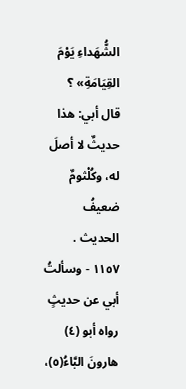الشُّهَداءِ يَوْمَ القِيَامَةِ» ؟
قال أبي: هذا حديثٌ لا أصلَ له، وكُلْثومٌ ضعيفُ الحديث .
١١٥٧ - وسألتُ أبي عن حديثٍ رواه أبو (٤) هارونَ البَّاءُ(٥)،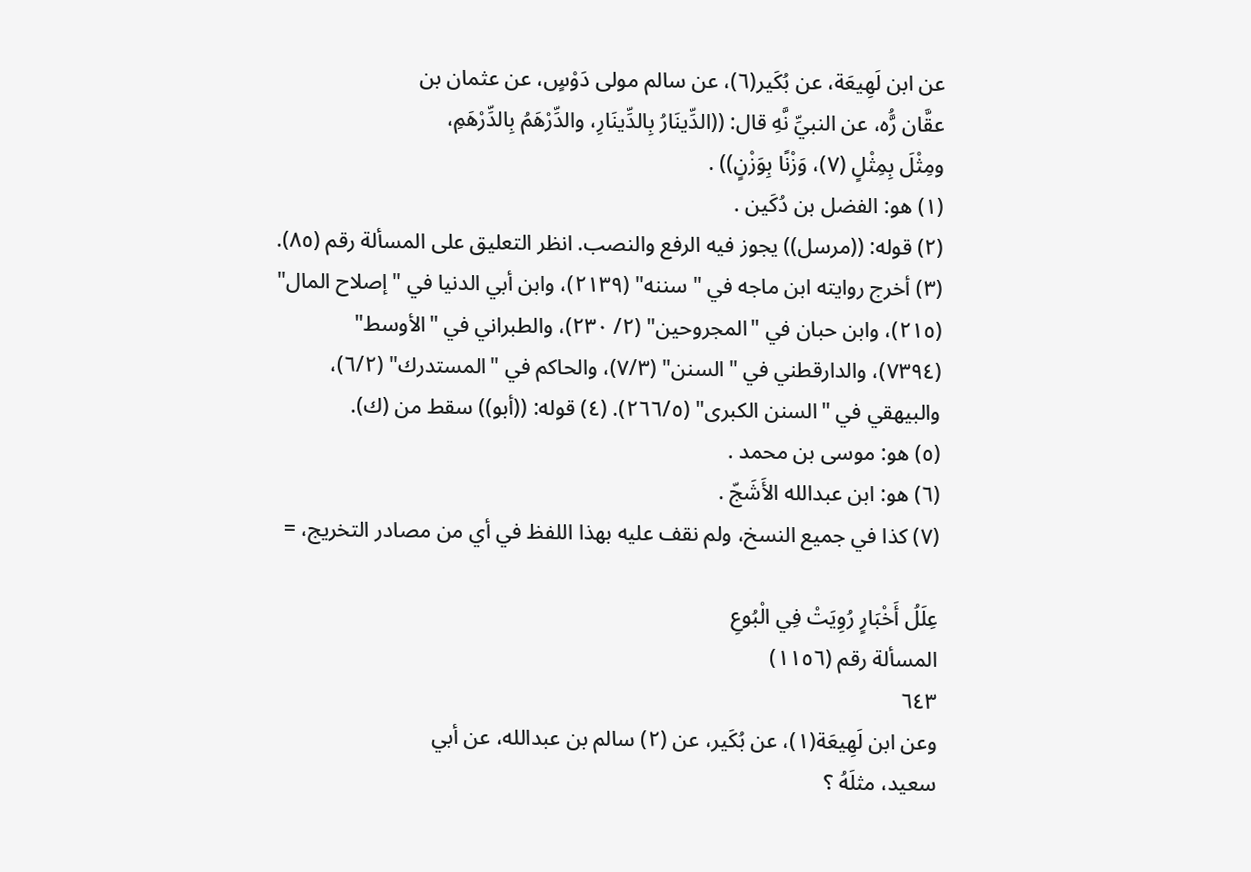عن ابن لَهِيعَة، عن بُكَير(٦)، عن سالم مولى دَوْسٍ، عن عثمان بن
عقَّان رَُّه، عن النبيِّ نَّهِ قال: ((الدِّينَارُ بِالدِّينَارِ، والدِّرْهَمُ بِالدِّرْهَمِ،
ومِثْلَ بِمِثْلٍ (٧)، وَزْنًا بِوَزْنٍ)) .
(١) هو: الفضل بن دُكَين .
(٢) قوله: ((مرسل)) يجوز فيه الرفع والنصب. انظر التعليق على المسألة رقم (٨٥).
(٣) أخرج روايته ابن ماجه في "سننه" (٢١٣٩)، وابن أبي الدنيا في "إصلاح المال"
(٢١٥)، وابن حبان في "المجروحين" (٢/ ٢٣٠)، والطبراني في "الأوسط"
(٧٣٩٤)، والدارقطني في "السنن" (٧/٣)، والحاكم في "المستدرك" (٦/٢)،
والبيهقي في "السنن الكبرى" (٢٦٦/٥). (٤) قوله: ((أبو)) سقط من (ك).
(٥) هو: موسى بن محمد .
(٦) هو: ابن عبدالله الأَشَجّ .
(٧) كذا في جميع النسخ، ولم نقف عليه بهذا اللفظ في أي من مصادر التخريج، =

عِلَلُ أَخْبَارٍ رُوِيَتْ فِي الْبُوعِ
المسألة رقم (١١٥٦)
٦٤٣
وعن ابن لَهِيعَة(١)، عن بُكَير، عن (٢) سالم بن عبدالله، عن أبي
سعيد، مثلَهُ ؟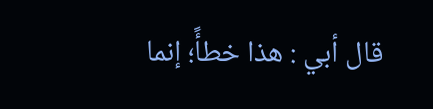قال أبي : هذا خطأً؛ إنما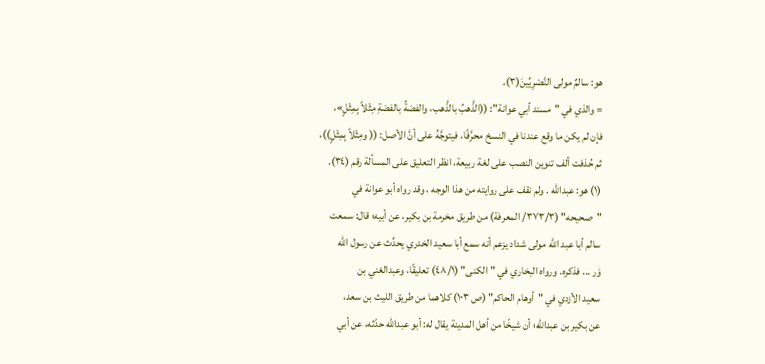هو: سالمٌ مولى النَّصْرِيِّينَ(٣).
= والذي في "مسند أبي عوانة": ((الذَّهبُ بالذَّهب، والفضةُ بالفضةِ مِثْلاً بِمِثْلٍ»،
فإن لم يكن ما وقع عندنا في النسخ محرَّفًا، فيتوجَّهُ على أنَّ الأصل: (( ومِثْلاً بِمِثْلٍ))،
ثم حُذفت ألف تنوين النصب على لغة ربيعة، انظر التعليق على المسألة رقم (٣٤).
(١) هو: عبدالله . ولم نقف على روايته من هذا الوجه ، وقد رواه أبو عوانة في
"صحيحه" (٣٧٣/٣/ المعرفة) من طريق مخرمة بن بكير، عن أبيه؛ قال: سمعت
سالم أبا عبد الله مولى شداد يزعم أنه سمع أبا سعيد الخدري يحدِّث عن رسول الله
وَر ... فذكره. ورواه البخاري في "الكنى" (٤٨/١) تعليقًا، وعبدالغني بن
سعيد الأزدي في "أوهام الحاكم" (ص ١٠٣) كلاهما من طريق الليث بن سعد،
عن بكير بن عبدالله؛ أن شيخًا من أهل المدينة يقال له: أبو عبدالله حدّثه، عن أبي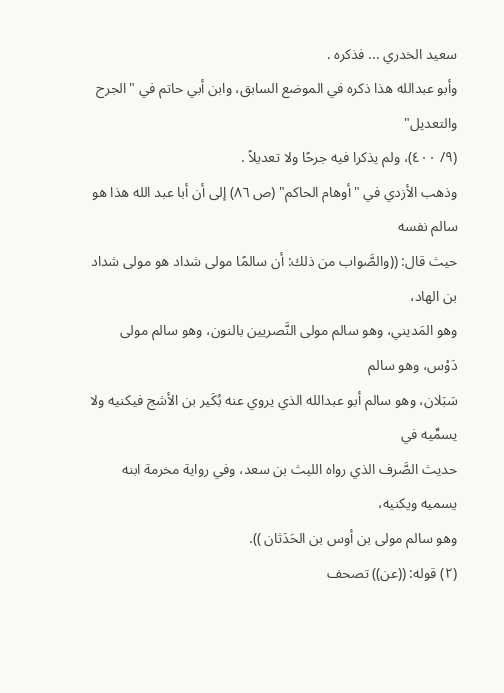سعيد الخدري ... فذكره .
وأبو عبدالله هذا ذكره في الموضع السابق، وابن أبي حاتم في "الجرح والتعديل"
(٩/ ٤٠٠)، ولم يذكرا فيه جرحًا ولا تعديلاً .
وذهب الأزدي في "أوهام الحاكم" (ص ٨٦) إلى أن أبا عبد الله هذا هو سالم نفسه
حيث قال: ((والصَّواب من ذلك: أن سالمًا مولى شداد هو مولى شداد بن الهاد،
وهو المَديني، وهو سالم مولى النَّصريين بالنون، وهو سالم مولى دَوْس، وهو سالم
سَبَلان، وهو سالم أبو عبدالله الذي يروي عنه بُكَير بن الأشج فيكنيه ولا يسمِّيه في
حديث الصَّرف الذي رواه الليث بن سعد، وفي رواية مخرمة ابنه يسميه ويكنيه،
وهو سالم مولى بن أوس بن الحَدَثان )).
(٢) قوله: ((عن)) تصحف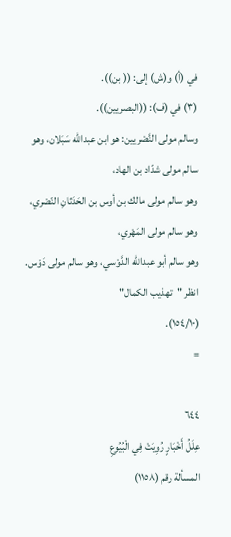في (أ) و(ش) إلى: (( بن)).
(٣) في (ف): ((البصريين)).
وسالم مولى النَّصْريين: هو ابن عبدالله سَبَلان، وهو سالم مولى شدّاد بن الهاد،
وهو سالم مولى مالك بن أوس بن الحَدَثانِ النّصْري، وهو سالم مولى المَهْري،
وهو سالم أبو عبدالله الدَّوْسي، وهو سالم مولى دَوْس. انظر "تهذيب الكمال"
(١٥٤/١٠).
=

٦٤٤
عِلَلُ أَخْبَارٍ رُوِيَتْ فِي الْبُيُوعِ
المسألة رقم (١١٥٨)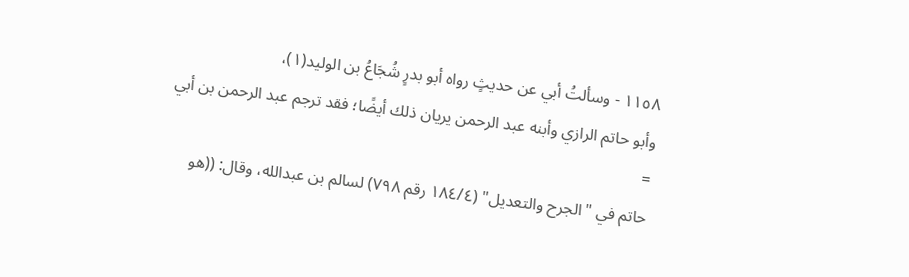١١٥٨ - وسألتُ أبي عن حديثٍ رواه أبو بدرٍ شُجَاعُ بن الوليد(١)،
وأبو حاتم الرازي وأبنه عبد الرحمن يريان ذلك أيضًا؛ فقد ترجم عبد الرحمن بن أبي
=
حاتم في "الجرح والتعديل" (١٨٤/٤ رقم ٧٩٨) لسالم بن عبدالله، وقال: ((هو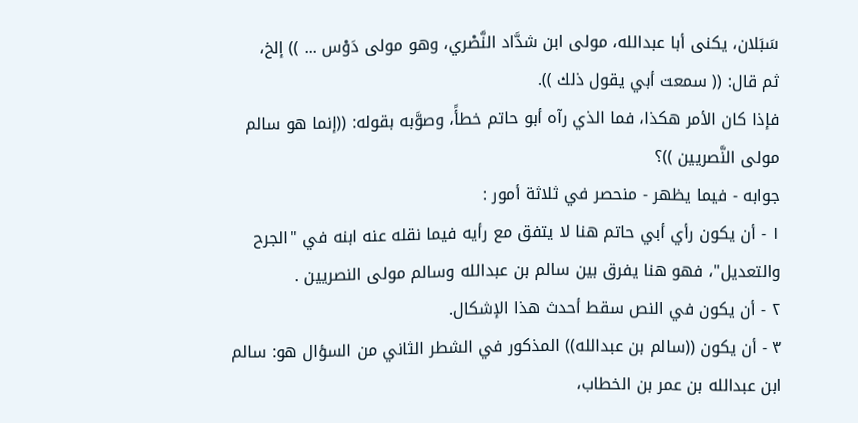سَبَلان، يكنى أبا عبدالله، مولى ابن شدَّاد النَّصْري، وهو مولى دَوْس ... )) إلخ،
ثم قال: (( سمعت أبي يقول ذلك )).
فإذا كان الأمر هكذا، فما الذي رآه أبو حاتم خطأً، وصوَّبه بقوله: ((إنما هو سالم
مولى النَّصريين ))؟
جوابه - فيما يظهر - منحصر في ثلاثة أمور :
١ - أن يكون رأي أبي حاتم هنا لا يتفق مع رأيه فيما نقله عنه ابنه في "الجرح
والتعديل"، فهو هنا يفرق بين سالم بن عبدالله وسالم مولى النصريين .
٢ - أن يكون في النص سقط أحدث هذا الإشكال.
٣ - أن يكون ((سالم بن عبدالله)) المذكور في الشطر الثاني من السؤال هو: سالم
ابن عبدالله بن عمر بن الخطاب،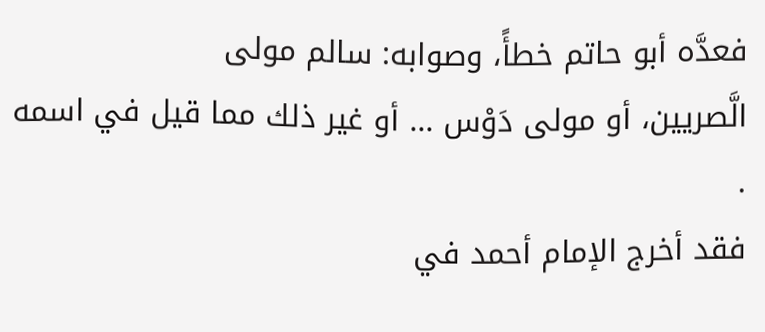فعدَّه أبو حاتم خطأً، وصوابه: سالم مولى
الَّصريين، أو مولى دَوْس ... أو غير ذلك مما قيل في اسمه .
فقد أخرج الإمام أحمد في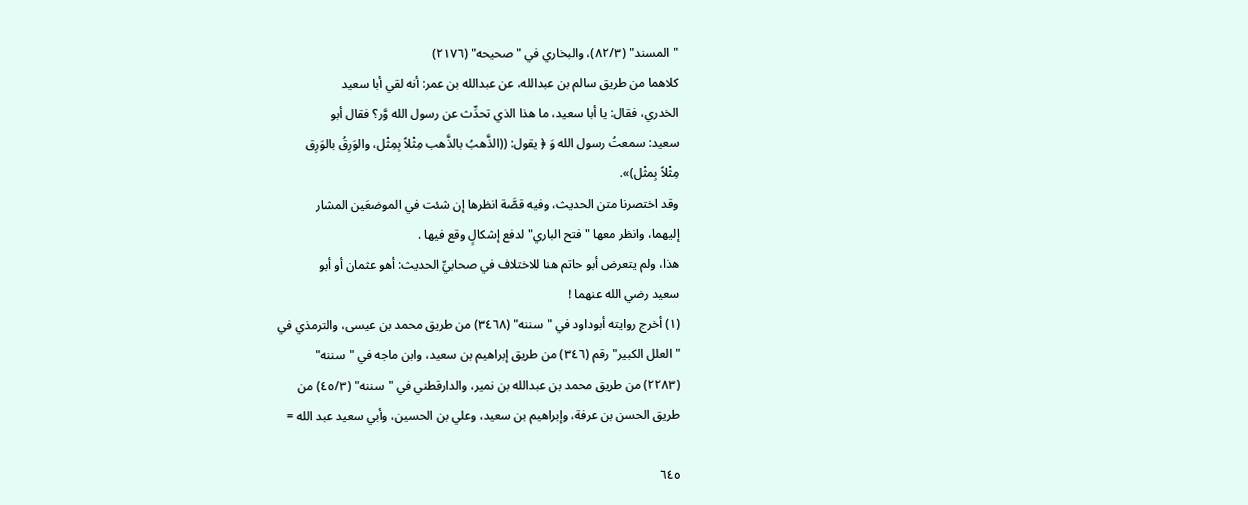"المسند" (٨٢/٣)، والبخاري في "صحيحه" (٢١٧٦)
كلاهما من طريق سالم بن عبدالله، عن عبدالله بن عمر: أنه لقي أبا سعيد
الخدري، فقال: يا أبا سعيد، ما هذا الذي تحدِّث عن رسول الله وَّر؟ فقال أبو
سعيد: سمعتُ رسول الله وَ ﴿ يقول: ((الذَّهبُ بالذَّهب مِثْلاً بِمِثْل، والوَرِقُ بالوَرِق
مِثْلاً بِمثْل)».
وقد اختصرنا متن الحديث، وفيه قصَّة انظرها إن شئت في الموضعَين المشار
إليهما، وانظر معها "فتح الباري" لدفع إشكالٍ وقع فيها .
هذا، ولم يتعرض أبو حاتم هنا للاختلاف في صحابيِّ الحديث: أهو عثمان أو أبو
سعيد رضي الله عنهما !
(١) أخرج روايته أبوداود في "سننه" (٣٤٦٨) من طريق محمد بن عيسى، والترمذي في
"العلل الكبير" رقم (٣٤٦) من طريق إبراهيم بن سعيد، وابن ماجه في "سننه"
(٢٢٨٣) من طريق محمد بن عبدالله بن نمير، والدارقطني في "سننه" (٤٥/٣) من
طريق الحسن بن عرفة، وإبراهيم بن سعيد، وعلي بن الحسين، وأبي سعيد عبد الله =

٦٤٥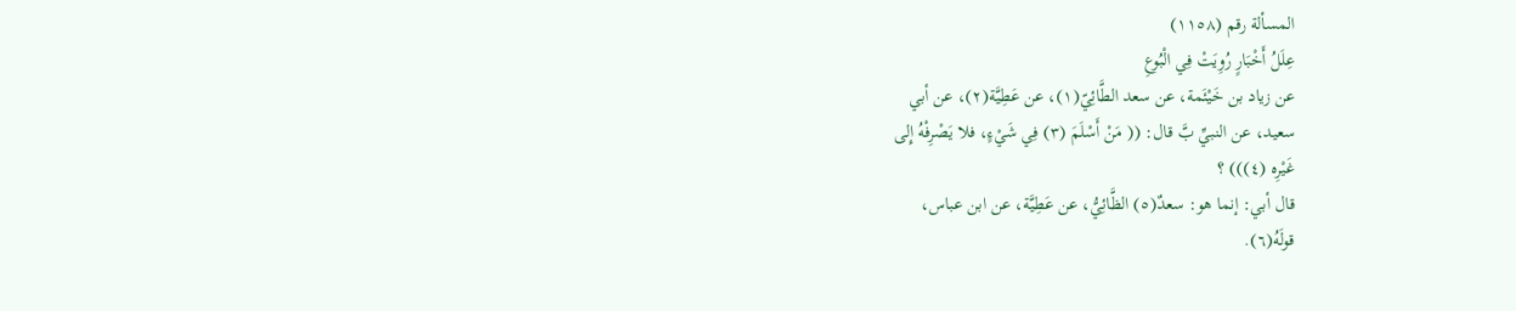المسألة رقم (١١٥٨)
عِلَلُ أَخْبَارٍ رُوِيَتْ فِي الْبُوعِ
عن زياد بن خَيْئَمة، عن سعد الطَّائِيّ(١)، عن عَطِيَّة(٢)، عن أبي
سعيد، عن النبيِّ بَّ قال: (( مَنْ أَسْلَمَ (٣) فِي شَيْءٍ، فلا يَصْرِفْهُ إِلى
غَيْرِه (٤))) ؟
قال أبي: إنما هو: سعدٌ(٥) الظَّائِيُّ، عن عَطِيَّة، عن ابن عباس،
قولَهُ(٦).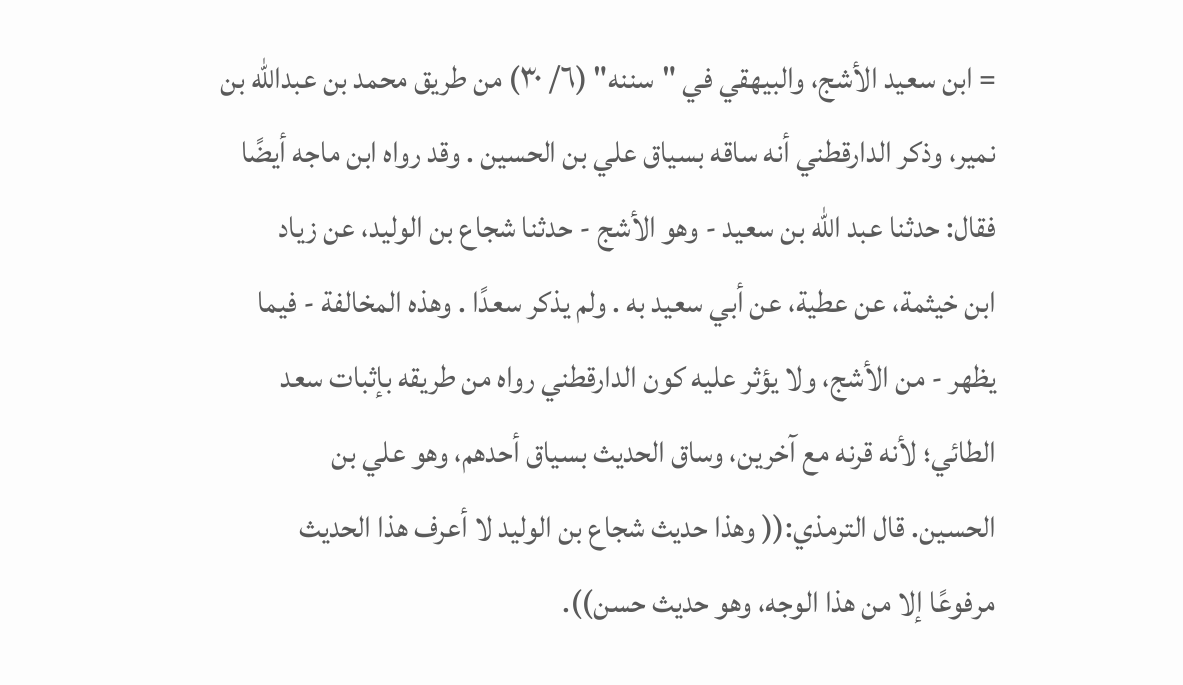= ابن سعيد الأشج، والبيهقي في "سننه" (٦/ ٣٠) من طريق محمد بن عبدالله بن
نمير، وذكر الدارقطني أنه ساقه بسياق علي بن الحسين . وقد رواه ابن ماجه أيضًا
فقال: حدثنا عبد الله بن سعيد - وهو الأشج - حدثنا شجاع بن الوليد، عن زياد
ابن خيثمة، عن عطية، عن أبي سعيد به . ولم يذكر سعدًا . وهذه المخالفة - فيما
يظهر - من الأشج، ولا يؤثر عليه كون الدارقطني رواه من طريقه بإثبات سعد
الطائي؛ لأنه قرنه مع آخرين، وساق الحديث بسياق أحدهم، وهو علي بن
الحسين. قال الترمذي:(( وهذا حديث شجاع بن الوليد لا أعرف هذا الحديث
مرفوعًا إلا من هذا الوجه، وهو حديث حسن)).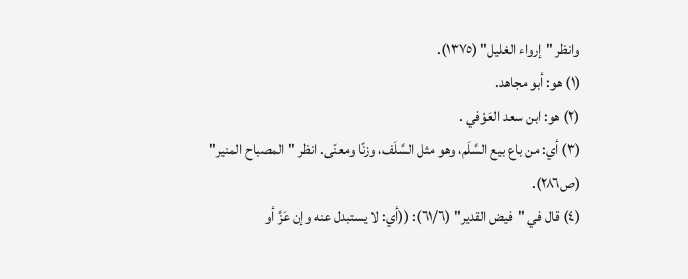وانظر "إرواء الغليل" (١٣٧٥).
(١) هو: أبو مجاهد.
(٢) هو: ابن سعد العَوْفي .
(٣) أي: من باع بيع السَّلَم، وهو مثل السَّلَف، وزنًا ومعنّى. انظر "المصباح المنير"
(ص٢٨٦).
(٤) قال في "فيض القدير" (٦١/٦): ((أي: لا يستبدل عنه وإن عَزَّ أو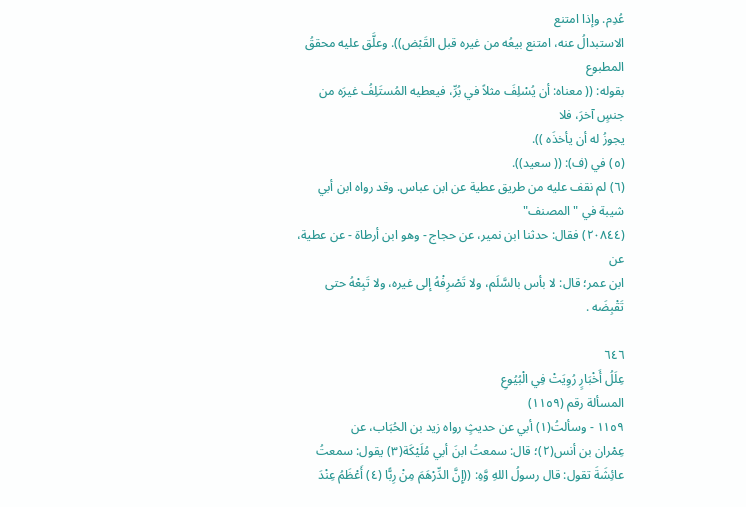عُدِم. وإذا امتنع
الاستبدالُ عنه، امتنع بيعُه من غيره قبل القَبْض)). وعلَّق عليه محققُ المطبوع
بقوله: (( معناه: أن يُسْلِفَ مثلاً في بُرِّ، فيعطيه المُستَلِفُ غيرَه من جنسٍ آخرَ، فلا
یجوزُ له أن يأخذَه )).
(٥) في (ف): (( سعيد)).
(٦) لم نقف عليه من طريق عطية عن ابن عباس. وقد رواه ابن أبي شيبة في "المصنف"
(٢٠٨٤٤) فقال: حدثنا ابن نمير، عن حجاج - وهو ابن أرطاة - عن عطية، عن
ابن عمر؛ قال: لا بأس بالسَّلَم، ولا تَصْرِفْهُ إلى غيره، ولا تَبِعْهُ حتى تَقْبِضَه .

٦٤٦
عِلَلُ أَخْبَارٍ رُوِيَتْ فِي الْبُيُوعِ
المسألة رقم (١١٥٩)
١١٥٩ - وسألتُ(١) أبي عن حديثٍ رواه زيد بن الحُبَاب، عن
عِمْران بن أنس(٢)؛ قال: سمعتُ ابنَ أبي مُلَيْكَة(٣) يقول: سمعتُ
عائِشَةَ تقول: قال رسولُ اللهِ وَّهِ: ((إِنَّ الدِّرْهَمَ مِنْ رِبًّا (٤) أَعْظَمُ عِنْدَ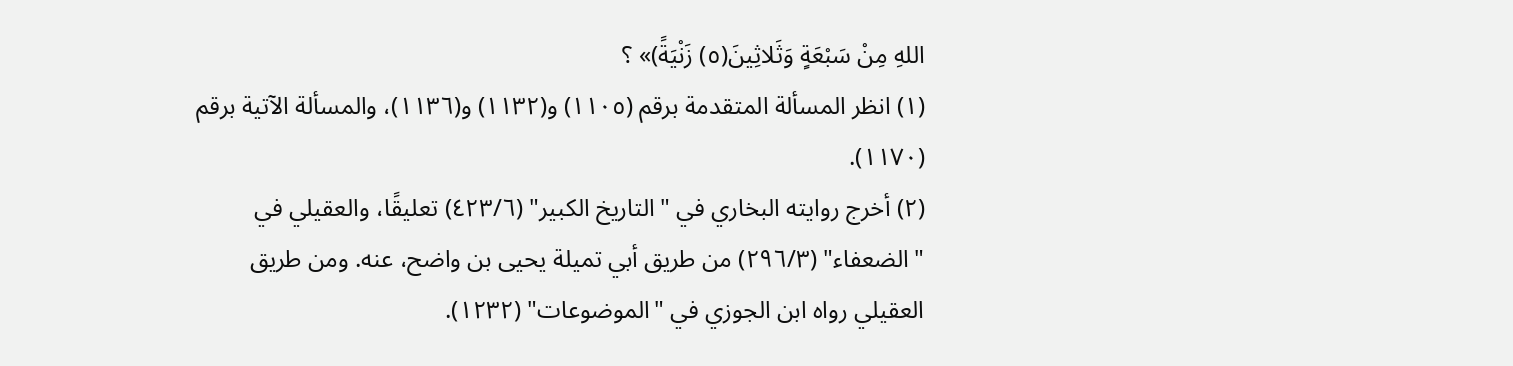اللهِ مِنْ سَبْعَةٍ وَثَلاثِينَ(٥) زَنْيَةً)» ؟
(١) انظر المسألة المتقدمة برقم (١١٠٥) و(١١٣٢) و(١١٣٦)، والمسألة الآتية برقم
(١١٧٠).
(٢) أخرج روايته البخاري في "التاريخ الكبير" (٤٢٣/٦) تعليقًا، والعقيلي في
"الضعفاء" (٢٩٦/٣) من طريق أبي تميلة يحيى بن واضح، عنه. ومن طريق
العقيلي رواه ابن الجوزي في "الموضوعات" (١٢٣٢).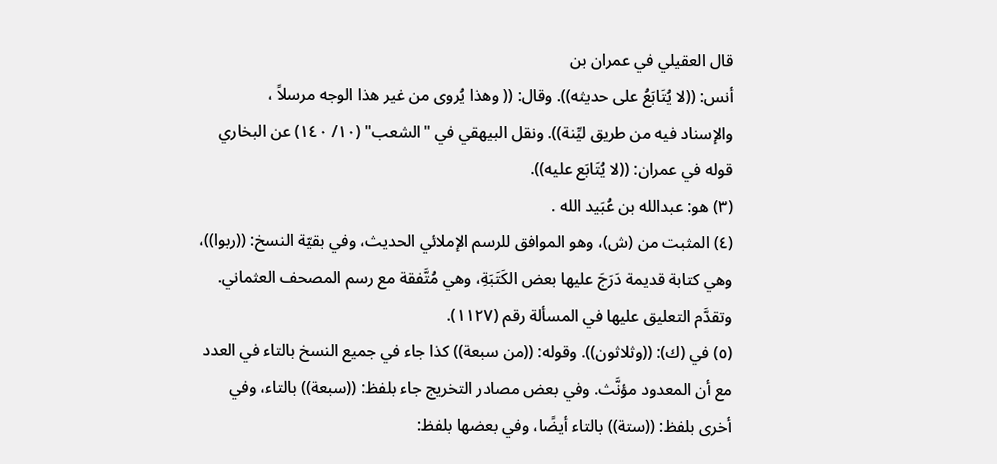قال العقيلي في عمران بن
أنس: ((لا يُتَابَعُ على حديثه)). وقال: (( وهذا يُروى من غير هذا الوجه مرسلاً ،
والإسناد فيه من طريق ليِّنة)). ونقل البيهقي في "الشعب" (١٠/ ١٤٠) عن البخاري
قوله في عمران: ((لا يُتَابَع عليه)).
(٣) هو: عبدالله بن عُبَيد الله .
(٤) المثبت من (ش)، وهو الموافق للرسم الإملائي الحديث، وفي بقيّة النسخ: ((ربوا))،
وهي كتابة قديمة دَرَجَ عليها بعض الكَتَبَةِ، وهي مُتَّفقة مع رسم المصحف العثماني.
وتقدَّم التعليق عليها في المسألة رقم (١١٢٧).
(٥) في (ك): ((وثلاثون)). وقوله: ((من سبعة)) كذا جاء في جميع النسخ بالتاء في العدد
مع أن المعدود مؤنَّث. وفي بعض مصادر التخريج جاء بلفظ: ((سبعة)) بالتاء، وفي
أخرى بلفظ: ((ستة)) بالتاء أيضًا، وفي بعضها بلفظ: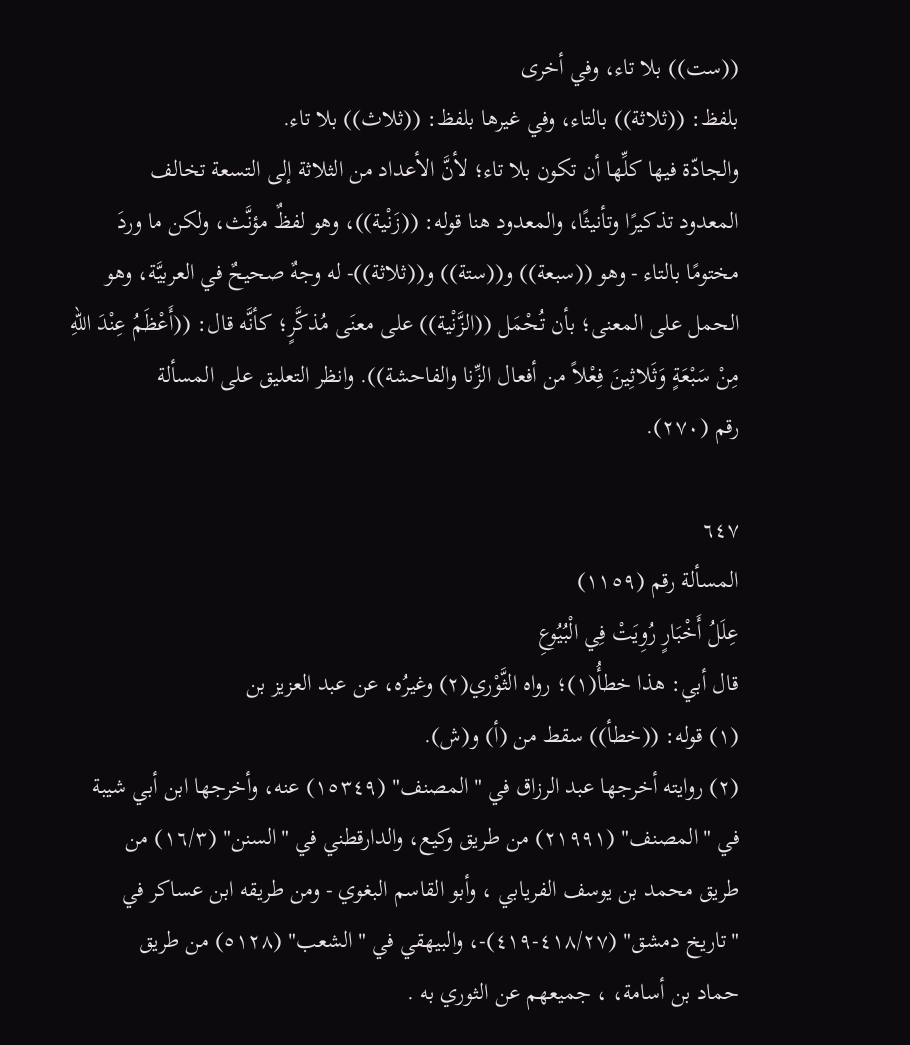((ست)) بلا تاء، وفي أخرى
بلفظ: ((ثلاثة)) بالتاء، وفي غيرها بلفظ: ((ثلاث)) بلا تاء.
والجادّة فيها كلِّها أن تكون بلا تاء؛ لأنَّ الأعداد من الثلاثة إلى التسعة تخالف
المعدود تذكيرًا وتأنيثًا، والمعدود هنا قوله: ((زَنْية))، وهو لفظٌ مؤنَّث، ولكن ما وردَ
مختومًا بالتاء - وهو ((سبعة)) و((ستة)) و((ثلاثة))- له وجهٌ صحيحٌ في العربيَّة، وهو
الحمل على المعنى؛ بأن تُحْمَل ((الزَّنْية)) على معنَى مُذكَّرٍ؛ كأنَّه قال: ((أَعْظَمُ عِنْدَ اللهِ
مِنْ سَبْعَةٍ وَثَلاثِينَ فِعْلاً من أفعال الزِّنا والفاحشة)). وانظر التعليق على المسألة
رقم (٢٧٠).

٦٤٧
المسألة رقم (١١٥٩)
عِلَلُ أَخْبَارٍ رُوِيَتْ فِي الْبُيُوعِ
قال أبي: هذا خطأُ(١)؛ رواه الثَّوْري(٢) وغيرُه، عن عبد العزيز بن
(١) قوله: ((خطأ)) سقط من (أ) و(ش).
(٢) روايته أخرجها عبد الرزاق في "المصنف" (١٥٣٤٩) عنه، وأخرجها ابن أبي شيبة
في "المصنف" (٢١٩٩١) من طريق وكيع، والدارقطني في "السنن" (١٦/٣) من
طريق محمد بن يوسف الفريابي ، وأبو القاسم البغوي - ومن طريقه ابن عساكر في
"تاريخ دمشق" (٤١٨/٢٧-٤١٩)-، والبيهقي في "الشعب" (٥١٢٨) من طريق
حماد بن أسامة، ، جميعهم عن الثوري به .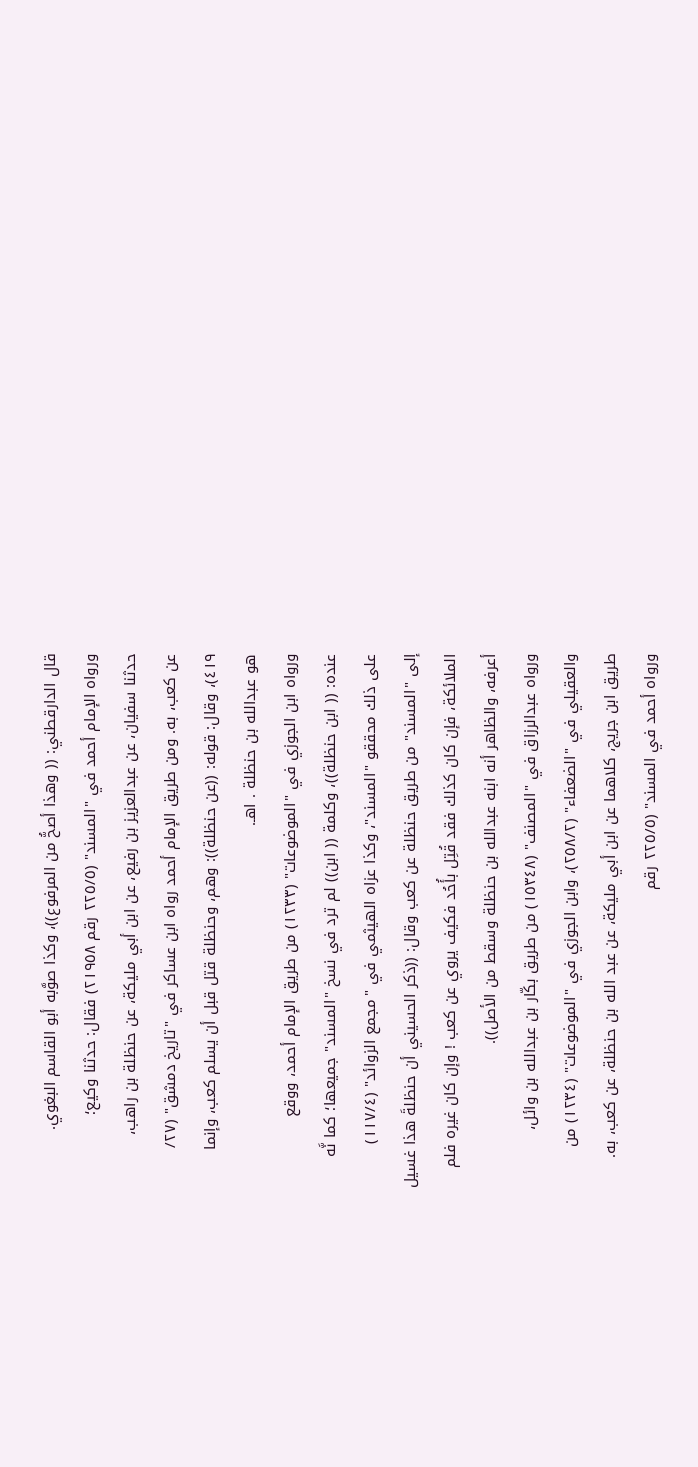قال الدارقطني: (( وهذا أصحُّ من المرفوع))، وكذا صوَّبه أبو القاسم البغوي.
ورواه الإمام أحمد في "المسند" (٢٢٥/٥ رقم ٢١٩٥٨) فقال: حدثنا وكيع؛
حدثنا سفيان، عن عبدالعزيز بن رفيع، عن ابن أبي مليكة، عن حنظلة بن راهب،
عن كعب، به. ومن طريق الإمام أحمد رواه ابن عساكر في "تاريخ دمشق" (٢٧/
٤١٩)، وقال: قوله: ((عن حنظلة)): وهم، وحنظلة قتل قبل أن يسلم كعب، وإنما
هو عبدالله بن حنظلة . اهـ.
ورواه ابن الجوزي في "الموضوعات" (١٢٣٣) من طريق الإمام أحمد، ووقع
عنده: (( ابن حنظلة))، وكلمة (( ابن)) لم ترد في نسخ "المسند" جميعها؛ كما نَّه
على ذلك محققو "المسند"، وكذا عزاه الهيثمي في "مجمع الزوائد" (١١٧/٤)
إلى "المسند" من طريق حنظلة عن كعب وقال: ((ذكر الحسيني أن حنظلةَ هذا غسيل
الملائكة، فإن كان كذلك فقد قُتِل بأُحُد فكيف يروي عن كعب ! وإن كان غيره فلم
أعرفه، والظاهر أنه ابنه عبدالله بن حنظلة وسقط من الأصل)).
ورواه عبدالرزاق في "المصنف" (١٥٣٤٨) من طريق بكّار بن عبدالله بن وائل،
والعقيلي في "الضعفاء" (٢٥٨/٢)، وابن الجوزي في "الموضوعات" (١٢٣٤) من
طريق ابن جريج، كلاهما عن ابن أبي مليكة، عن عبد الله بن حنظلة، عن كعب، به.
ورواه أحمد في المسند" (٢٢٥/٥ رقم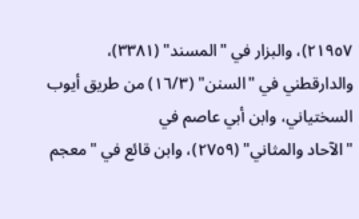٢١٩٥٧)، والبزار في "المسند" (٣٣٨١)،
والدارقطني في "السنن" (١٦/٣) من طريق أيوب السختياني، وابن أبي عاصم في
"الآحاد والمثاني" (٢٧٥٩)، وابن قائع في "معجم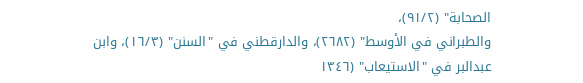الصحابة" (٩١/٢)،
والطبراني في الأوسط" (٢٦٨٢)، والدارقطني في "السنن" (١٦/٣)، وابن
عبدالبر في "الاستيعاب" (١٣٤٦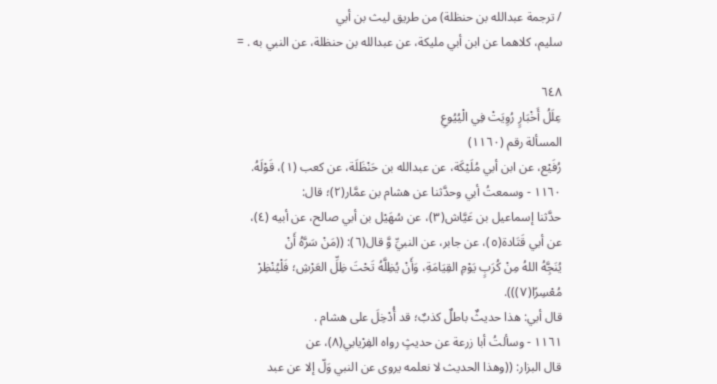/ ترجمة عبدالله بن حنظلة) من طريق ليث بن أبي
سليم، كلاهما عن ابن أبي مليكة، عن عبدالله بن حنظلة، عن النبي به . =

٦٤٨
عِلَلُ أَخْبَارٍ رُوِيَتْ فِي الْيُيُوعِ
المسألة رقم (١١٦٠)
رُفَيْع، عن ابن أبي مُلَيْكَة، عن عبدالله بن حَنْظَلَة، عن كعب (١)، قَوْلَهُ.
١١٦٠ - وسمعتُ أبي وحدَّثنا عن هشام بن عمَّار(٢)؛ قال:
حدَّثنا إسماعيل بن عَيَّاش(٣)، عن سُهَيْل بن أبي صالح، عن أبيه (٤)،
عن أبي قَتَادة(٥)، عن جابر، عن النبيِّ وَّ قال(٦): ((مَنْ سَرَّهُ أَنْ
يُنَجَِّهُ اللهُ مِنْ كُرَبٍ يَوْمِ القِيَامَةِ، وَأَنْ يُظِلَّهُ تَحْتَ ظِلِّ العَرْشِ؛ فَلْيُنْظِرْ
مُعْسِرًا(٧))).
قال أبي: هذا حديثٌ باطلٌ كذبٌ؛ قد أُدْخِلَ على هشام .
١١٦١ - وسألتُ أبا زرعة عن حديثٍ رواه الفِرْيابي(٨)، عن
قال البزار: ((وهذا الحديث لا نعلمه يروى عن النبي وَلّ إلا عن عبد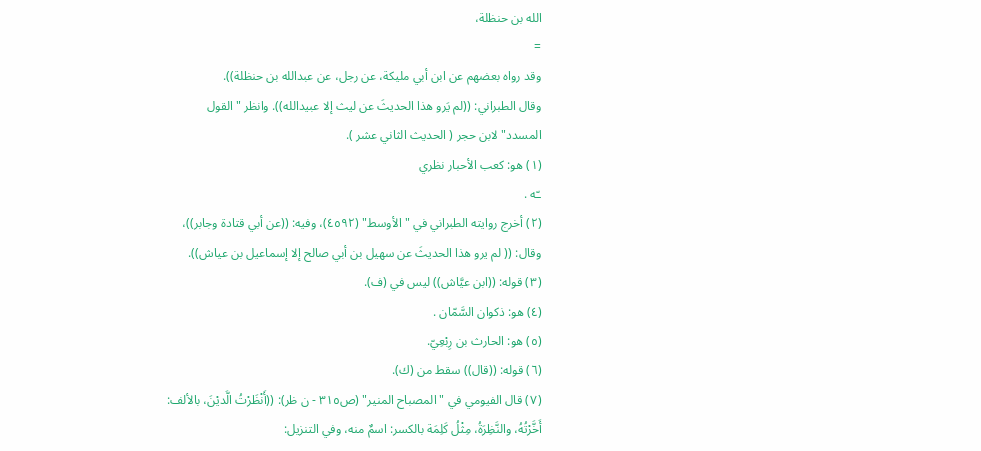الله بن حنظلة،
=
وقد رواه بعضهم عن ابن أبي مليكة، عن رجل، عن عبدالله بن حنظلة)).
وقال الطبراني: ((لم يَرو هذا الحديثَ عن ليث إلا عبيدالله)). وانظر "القول
المسدد" لابن حجر ( الحديث الثاني عشر ).
(١) هو: كعب الأحبار نظري
ـّه .
(٢) أخرج روايته الطبراني في "الأوسط" (٤٥٩٢)، وفيه: ((عن أبي قتادة وجابر))،
وقال: (( لم يرو هذا الحديثَ عن سهيل بن أبي صالح إلا إسماعيل بن عياش)).
(٣) قوله: ((ابن عيَّاش)) ليس في (ف).
(٤) هو: ذكوان السَّمّان .
(٥) هو: الحارث بن رِبْعِيّ.
(٦) قوله: ((قال)) سقط من (ك).
(٧) قال الفيومي في "المصباح المنير" (ص٣١٥ - ن ظر): ((أَنْظَرْتُ الَّديْنَ، بالألف:
أَخَّرْتُهُ، والنَّظِرَةُ، مِثْلُ كَلِمَة بالكسر: اسمٌ منه، وفي التنزيل: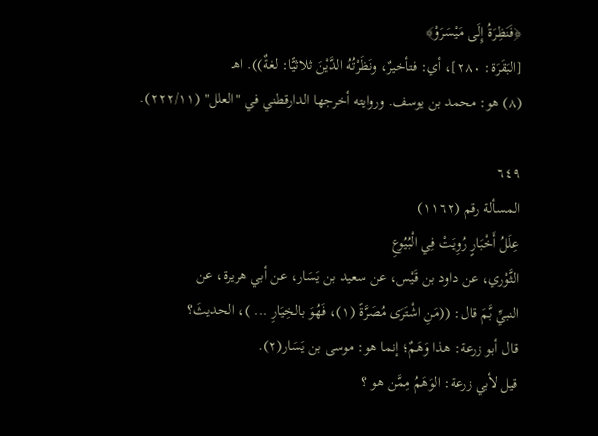﴿فَنَظِرَةُ إِلَى مَيْسَرَوْ﴾
[البَقَرَة: ٢٨٠]، أي: فتأخيرٌ، ونَظَرْتُهُ الدَّيْنَ ثلاثيًّا: لغةٌ)). اهـ
(٨) هو: محمد بن يوسف. وروايته أخرجها الدارقطني في "العلل" (٢٢٢/١١).

٦٤٩
المسألة رقم (١١٦٢)
عِلَلُ أَخْبَارٍ رُوِيَتْ فِي الْبُيُوعِ
الثَّوْري، عن داود بن قَيْس، عن سعيد بن يَسَار، عن أبي هريرة، عن
النبيِّ بَّمَ قال: ((مَنِ اشْتَرَى مُصَرَّةً (١)، فَهُوَ بالخِيَارِ ... )، الحديثَ؟
قال أبو زرعة: هذا وَهَمٌ؛ إنما هو: موسى بن يَسَار(٢).
قيل لأبي زرعة: الوَهَمُ مِمَّن هو ؟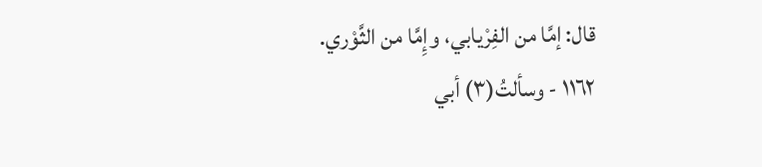قال: إمَّا من الفِرْيابي، وإِمَّا من الثَّوْري.
١١٦٢ - وسألتُ(٣) أبي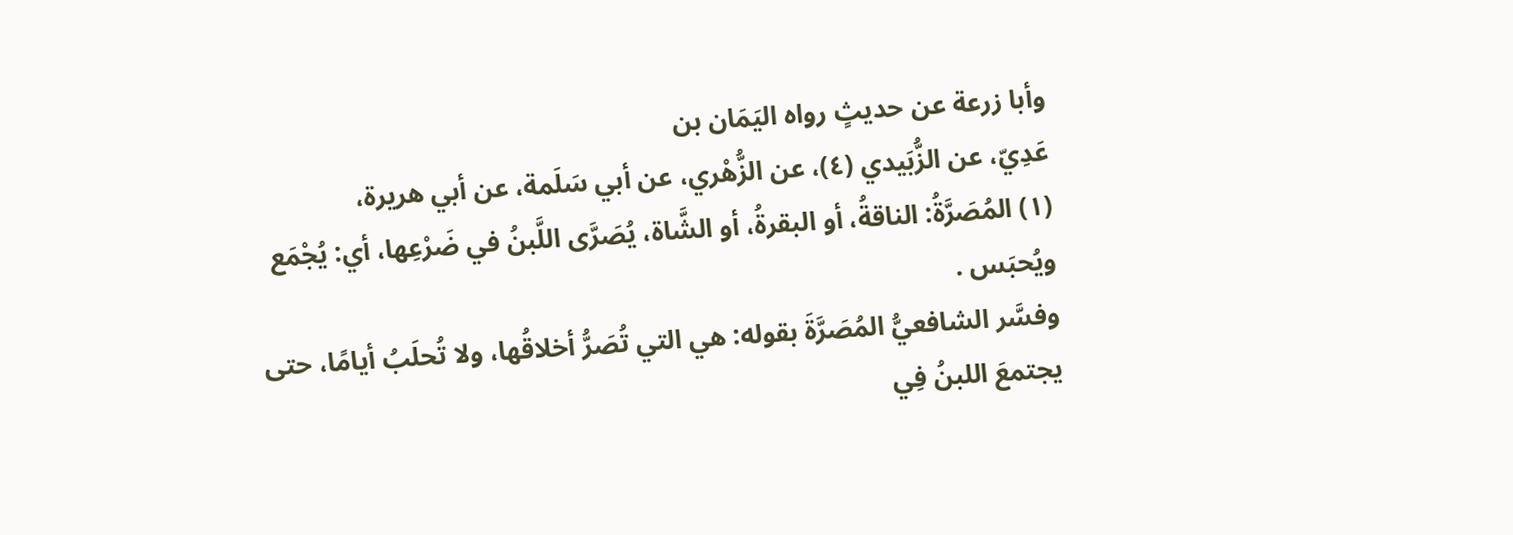وأبا زرعة عن حديثٍ رواه اليَمَان بن
عَدِيّ، عن الزُّبَيدي (٤)، عن الزُّهْري، عن أبي سَلَمة، عن أبي هريرة،
(١) المُصَرَّةُ: الناقةُ، أو البقرةُ، أو الشَّاة، يُصَرَّى اللَّبنُ في ضَرْعِها، أي: يُجْمَع
ويُحبَس .
وفسَّر الشافعيُّ المُصَرَّةَ بقوله: هي التي تُصَرُّ أخلاقُها، ولا تُحلَبُ أيامًا، حتى
يجتمعَ اللبنُ فِي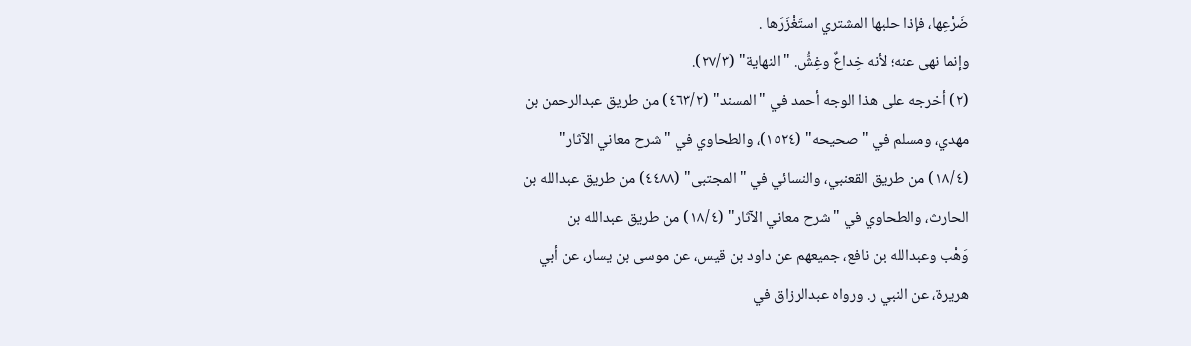ضَرْعِها، فإذا حلبها المشتري استَغْزَرَها .
وإنما نهى عنه؛ لأنه خِداعٌ وغِشُّ. "النهاية" (٢٧/٣).
(٢) أخرجه على هذا الوجه أحمد في "المسند" (٤٦٣/٢) من طريق عبدالرحمن بن
مهدي، ومسلم في "صحيحه" (١٥٢٤)، والطحاوي في "شرح معاني الآثار"
(١٨/٤) من طريق القعنبي، والنسائي في "المجتبى" (٤٤٨٨) من طريق عبدالله بن
الحارث، والطحاوي في "شرح معاني الآثار" (١٨/٤) من طريق عبدالله بن
وَهْب وعبدالله بن نافع، جميعهم عن داود بن قيس، عن موسى بن يسار، عن أبي
هريرة، عن النبي ر. ورواه عبدالرزاق في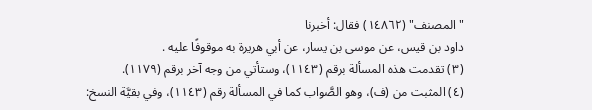"المصنف" (١٤٨٦٢) فقال: أخبرنا
داود بن قيس، عن موسى بن يسار، عن أبي هريرة به موقوفًا عليه .
(٣) تقدمت هذه المسألة برقم (١١٤٣)، وستأتي من وجه آخر برقم (١١٧٩).
(٤) المثبت من (ف)، وهو الصَّواب كما في المسألة رقم (١١٤٣)، وفي بقيَّة النسخ: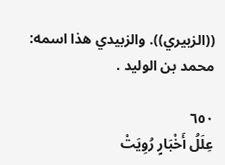((الزبيري)). والزبيدي هذا اسمه: محمد بن الوليد .

٦٥٠
عِلَلُ أَخْبَارٍ رُوِيَتْ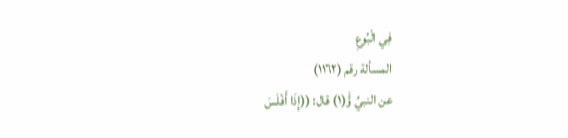فِي الْبُوعِ
المسألة رقم (١١٦٢)
عن النبيِّ وٍَّ(١) قال: ((إِذَا أَفْلَسَ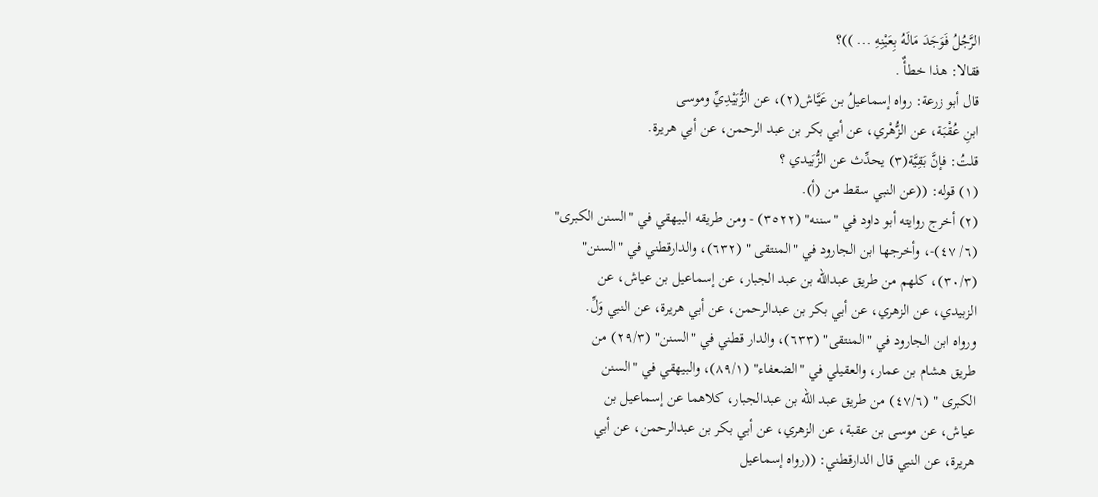الرَّجُلُ فَوَجَدَ مَالَهُ بِعَيْنِهِ ... ))؟
فقالا: هذا خطأٌ .
قال أبو زرعة: رواه إسماعيلُ بن عَيَّاش(٢)، عن الزُّبَيْدِيِّ وموسى
ابنِ عُقْبَة، عن الزُّهْري، عن أبي بكر بن عبد الرحمن، عن أبي هريرة.
قلتُ: فإنَّ بَقِيَّة(٣) يحدِّث عن الزُّبَيدي ؟
(١) قوله: ((عن النبي سقط من (أ).
(٢) أخرج روايته أبو داود في "سننه" (٣٥٢٢) - ومن طريقه البيهقي في "السنن الكبرى"
(٦/ ٤٧)-، وأخرجها ابن الجارود في "المنتقى " (٦٣٢)، والدارقطني في "السنن"
(٣٠/٣)، كلهم من طريق عبدالله بن عبد الجبار، عن إسماعيل بن عياش، عن
الزبيدي، عن الزهري، عن أبي بكر بن عبدالرحمن، عن أبي هريرة، عن النبي وَلِّ.
ورواه ابن الجارود في "المنتقى" (٦٣٣)، والدار قطني في "السنن" (٢٩/٣) من
طريق هشام بن عمار، والعقيلي في "الضعفاء" (٨٩/١)، والبيهقي في "السنن
الكبرى " (٤٧/٦) من طريق عبد الله بن عبدالجبار، كلاهما عن إسماعيل بن
عياش، عن موسى بن عقبة، عن الزهري، عن أبي بكر بن عبدالرحمن، عن أبي
هريرة، عن النبي قال الدارقطني: ((رواه إسماعيل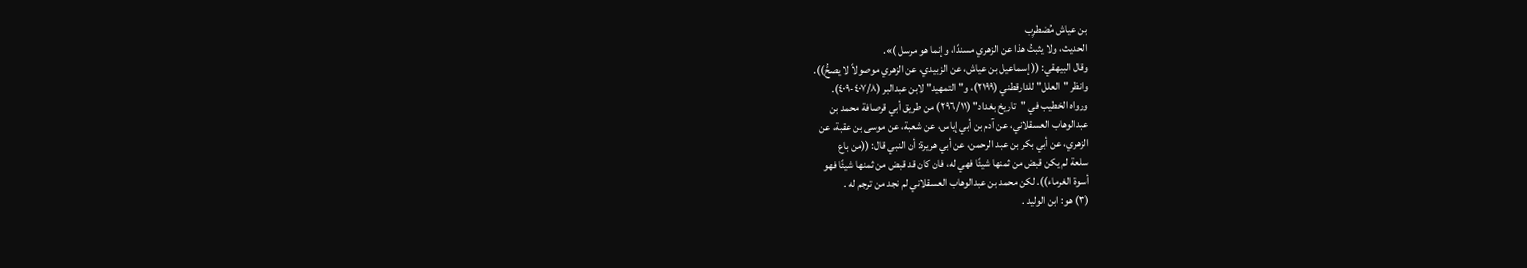بن عياش مُضطرِب
الحديث، ولا يثبتُ هذا عن الزهري مسندًا، وإنما هو مرسل )».
وقال البيهقي: (( إسماعيل بن عياش، عن الزبيدي، عن الزهري موصولاً لا يصحُّ)).
وانظر "العلل" للدارقطني (٢١٩٩)، و"التمهيد" لابن عبدالبر (٤٠٧/٨-٤٠٩).
ورواه الخطيب في "تاريخ بغداد" (٢٩٦/١١) من طريق أبي قرصافة محمد بن
عبدالوهاب العسقلاني، عن آدم بن أبي إياس، عن شعبة، عن موسى بن عقبة، عن
الزهري، عن أبي بكر بن عبد الرحمن، عن أبي هريرة: أن النبي قال: ((من باع
سلعة لم يكن قبض من ثمنها شيئًا فهي له، فان كان قد قبض من ثمنها شيئًا فهو
أسوة الغرماء)). لكن محمد بن عبدالوهاب العسقلاني لم نجد من ترجم له .
(٣) هو: ابن الوليد .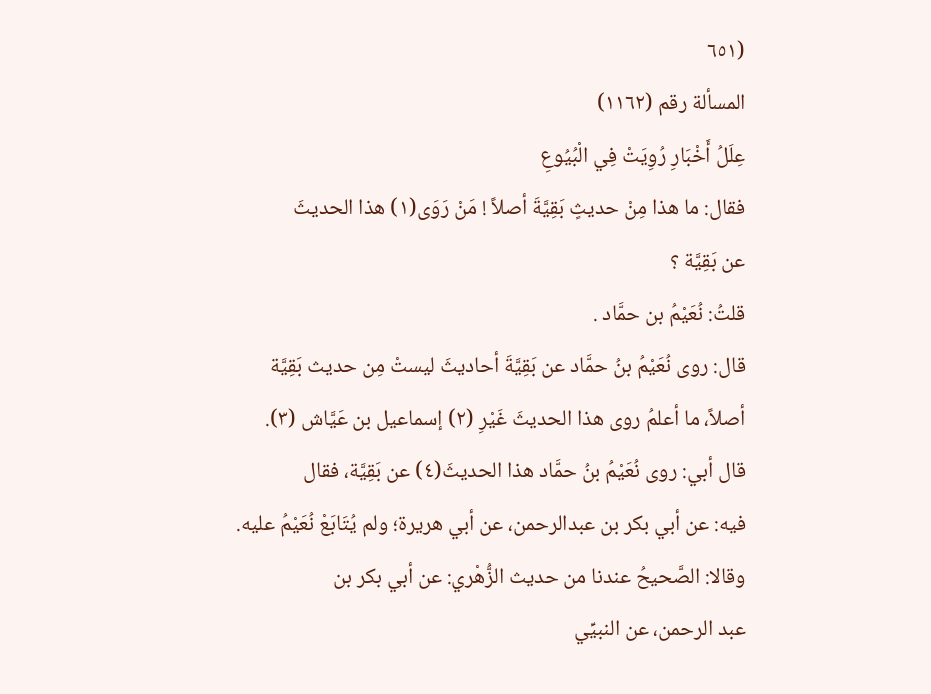(٦٥١
المسألة رقم (١١٦٢)
عِلَلُ أَخْبَارِ رُوِيَتْ فِي الْبُيُوعِ
فقال: ما هذا مِنْ حديثٍ بَقِيَّةَ أصلاً ! مَنْ رَوَى(١) هذا الحديثَ
عن بَقِيَّة ؟
قلتُ: نُعَيْمُ بن حمَّاد .
قال: روى نُعَيْمُ بنُ حمَّاد عن بَقِيَّةَ أحاديثَ ليستْ مِن حديث بَقِيَّة
أصلاً، ما أعلمُ روى هذا الحديثَ غَيْرِ (٢) إسماعيل بن عَيَّاش (٣).
قال أبي: روى نُعَيْمُ بنُ حمَّاد هذا الحديثَ(٤) عن بَقِيَّة، فقال
فيه: عن أبي بكر بن عبدالرحمن، عن أبي هريرة؛ ولم يُتَابَعْ نُعَيْمُ عليه.
وقالا: الصَّحيحُ عندنا من حديث الزُّهْري: عن أبي بكر بن
عبد الرحمن، عن النبيِّي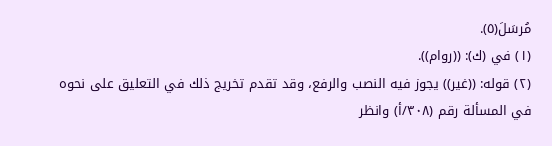مُرسَلَ(٥).
(١) في (ك): ((روام)).
(٢) قوله: ((غير)) يجوز فيه النصب والرفع، وقد تقدم تخريج ذلك في التعليق على نحوه
في المسألة رقم (٣٠٨/أ) وانظر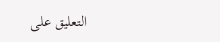التعليق على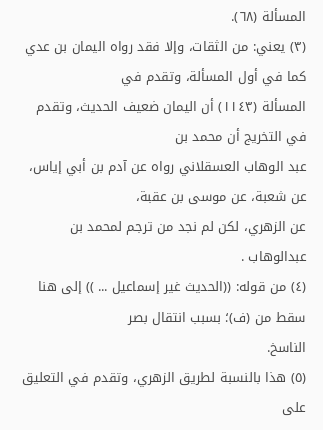المسألة (٦٨).
(٣) يعني: من الثقات، وإلا فقد رواه اليمان بن عدي كما في أول المسألة، وتقدم في
المسألة (١١٤٣) أن اليمان ضعيف الحديث، وتقدم في التخريج أن محمد بن
عبد الوهاب العسقلاني رواه عن آدم بن أبي إياس، عن شعبة، عن موسى بن عقبة،
عن الزهري، لكن لم نجد من ترجم لمحمد بن عبدالوهاب .
(٤) من قوله: ((الحديث غير إسماعيل ... )) إلى هنا سقط من (ف)؛ بسبب انتقال بصر
الناسخ.
(٥) هذا بالنسبة لطريق الزهري، وتقدم في التعليق على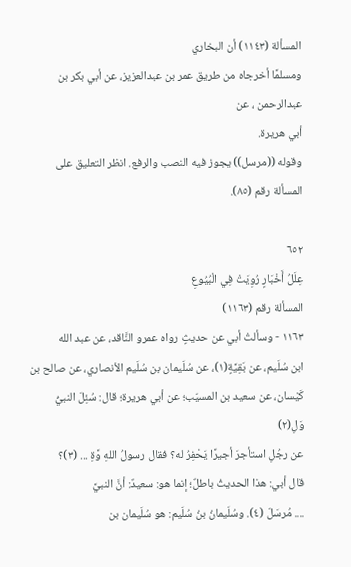المسألة (١١٤٣) أن البخاري
ومسلمًا أخرجاه من طريق عمر بن عبدالعزيز، عن أبي بكر بن عبدالرحمن ، عن
أبي هريرة.
وقوله ((مرسل)) يجوز فيه النصب والرفع. انظر التعليق على المسألة رقم (٨٥).

٦٥٢
عِلَلُ أَخْبَارٍ رُوِيَتْ فِي الْبُيُوعِ
المسألة رقم (١١٦٣)
١١٦٣ - وسألتُ أبي عن حديثٍ رواه عمرو النَّاقد، عن عبد الله
ابن سُلَيم، عن بَقِيَّةٍ(١)، عن سُلَيمان بن سُلَيم الأنصاري، عن صالح بن
كَيْسان، عن سعيد بن المسيّب؛ عن أبي هريرة؛ قال: سُئِلَ النبيُّ وَلِ(٢)
عن رجُلِ استأجرَ أجيرًا يَحْفِرُ له؟ فقال رسولُ اللهِ وَّةِ ... (٣)؟
قال أبي: هذا الحديثُ باطلٌ؛ إنما هو: سعيدٌ: أنَّ النبيَّ
.... مُرسَلّ (٤). وسُلَيمانُ بنُ سُلَيم: هو سُلَيمان بن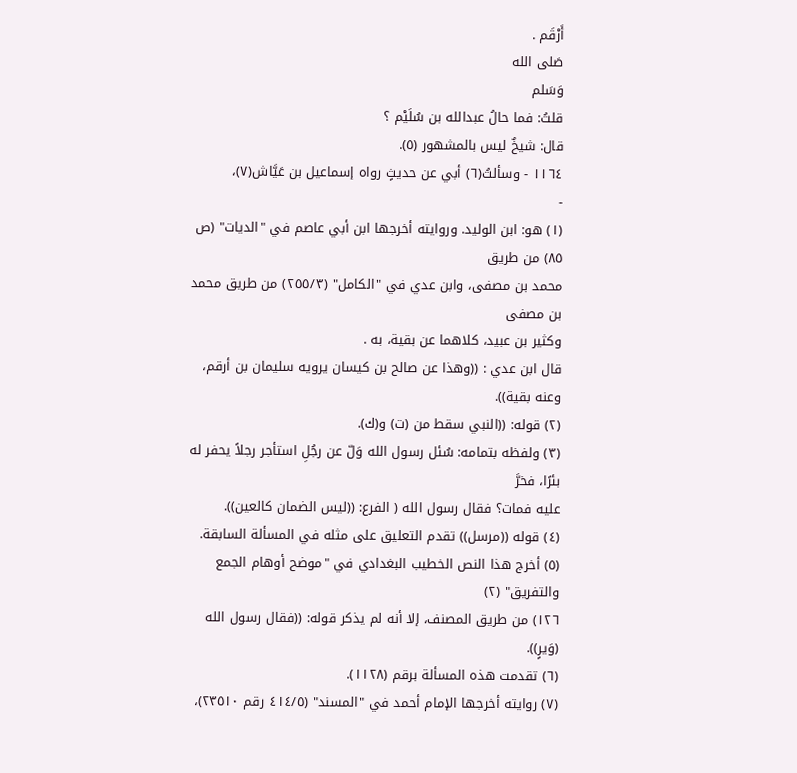أَرْقَم .
صَلى الله
وَسَلم
قلتُ: فما حالُ عبدالله بن سُلَيْم ؟
قال: شیخٌ لیس بالمشهور (٥).
١١٦٤ - وسألتُ(٦) أبي عن حديثٍ رواه إسماعيل بن عَيَّاش(٧)،
-
(١) هو: ابن الوليد. وروايته أخرجها ابن أبي عاصم في "الديات" (ص ٨٥) من طريق
محمد بن مصفى، وابن عدي في "الكامل" (٢٥٥/٣) من طريق محمد بن مصفى
وكثير بن عبيد، كلاهما عن بقية، به .
قال ابن عدي : ((وهذا عن صالح بن كيسان يرويه سليمان بن أرقم، وعنه بقية)).
(٢) قوله: ((النبي سقط من (ت) و(ك).
(٣) ولفظه بتمامه: سُئل رسول الله وَلّ عن رجُلِ استأجر رجلاً يحفر له بئرًا، فخرَّ
عليه فمات؟ فقال رسول الله ( الفرع: ((ليس الضمان كالعين)).
(٤) قوله ((مرسل)) تقدم التعليق على مثله في المسألة السابقة.
(٥) أخرج هذا النص الخطيب البغدادي في "موضح أوهام الجمع والتفريق" (٢)
١٢٦) من طريق المصنف، إلا أنه لم يذكر قوله: ((فقال رسول الله (وَيرٍ)).
(٦) تقدمت هذه المسألة برقم (١١٢٨).
(٧) روايته أخرجها الإمام أحمد في "المسند" (٤١٤/٥ رقم ٢٣٥١٠)،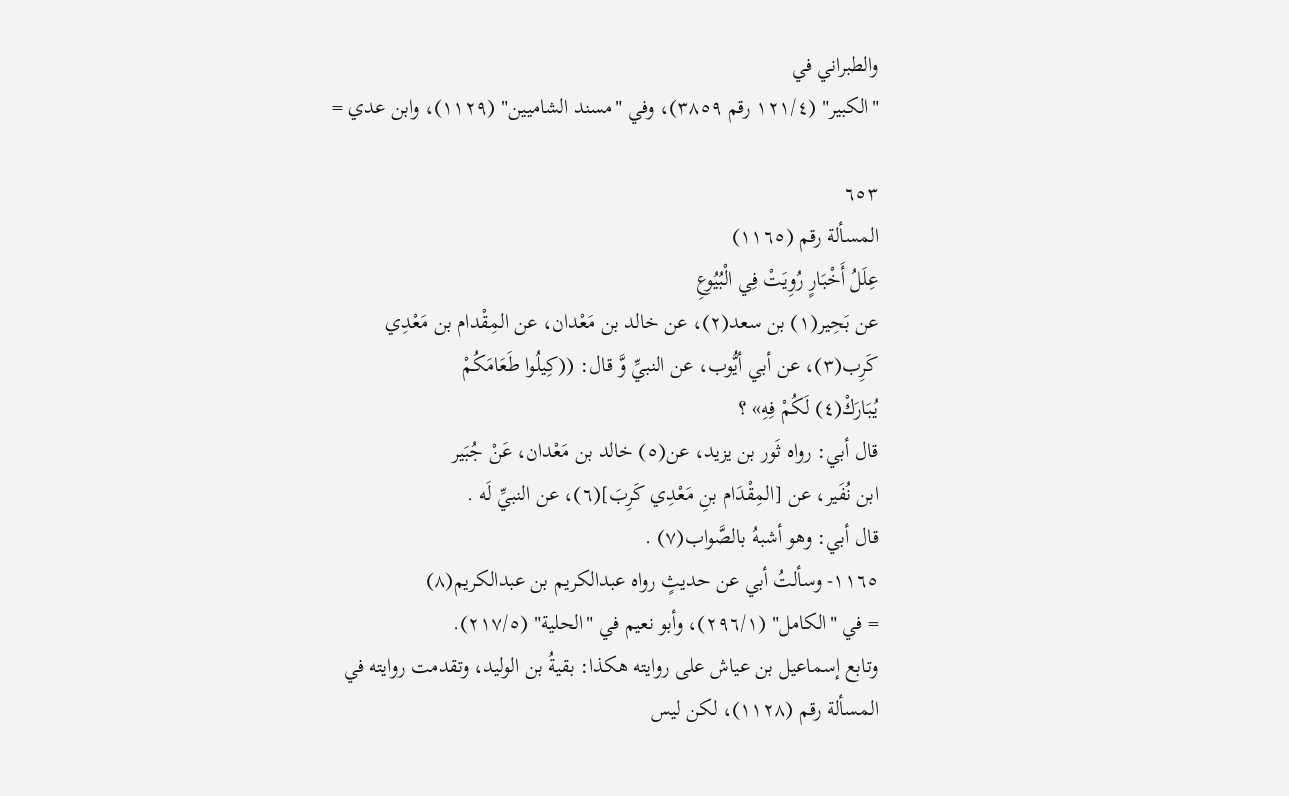والطبراني في
"الكبير" (١٢١/٤ رقم ٣٨٥٩)، وفي "مسند الشاميين" (١١٢٩)، وابن عدي =

٦٥٣
المسألة رقم (١١٦٥)
عِلَلُ أَخْبَارٍ رُوِيَتْ فِي الْبُيُوعِ
عن بَحِير(١) بن سعد(٢)، عن خالد بن مَعْدان، عن المِقْدام بن مَعْدِي
كَرِب(٣)، عن أبي أيُّوب، عن النبيِّ وَّ قال: ((كِيلُوا طَعَامَكُمْ
يُبَارَكْ(٤) لَكُمْ فِهِ» ؟
قال أبي: رواه ثَور بن يزيد، عن(٥) خالد بن مَعْدان، عَنْ جُبَير
ابن نُفَير، عن [المِقْدَام بنِ مَعْدِي كَرِبَ](٦)، عن النبيِّ لَه .
قال أبي: وهو أشبهُ بالصَّواب(٧) .
١١٦٥- وسألتُ أبي عن حديثٍ رواه عبدالكريم بن عبدالكريم(٨)
= في "الكامل" (٢٩٦/١)، وأبو نعيم في "الحلية" (٢١٧/٥).
وتابع إسماعيل بن عياش على روايته هكذا: بقيةُ بن الوليد، وتقدمت روايته في
المسألة رقم (١١٢٨)، لكن ليس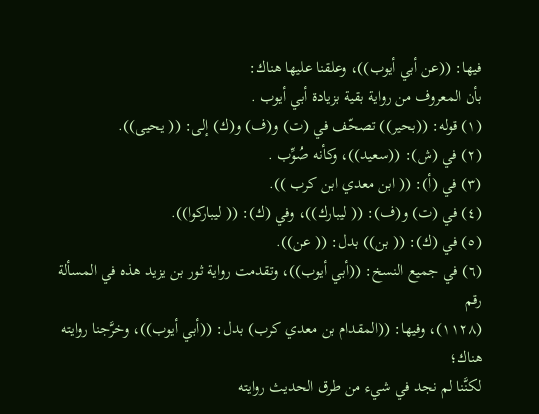فيها: ((عن أبي أيوب))، وعلقنا عليها هناك:
بأن المعروف من رواية بقية بزيادة أبي أيوب .
(١) قوله: ((بحير)) تصحّف في (ت) و(ف) و(ك) إلى: (( يحيى)).
(٢) في (ش): ((سعيد))، وكأنه صُوِّب .
(٣) في (أ): (( ابن معدي ابن کرب )).
(٤) في (ت) و(ف): (( ليبارك))، وفي (ك): (( ليباركوا)).
(٥) في (ك): (( بن)) بدل: (( عن)).
(٦) في جميع النسخ: ((أبي أيوب))، وتقدمت رواية ثور بن يزيد هذه في المسألة رقم
(١١٢٨)، وفيها: ((المقدام بن معدي كرب) بدل: ((أبي أيوب))، وخرَّجنا روايته هناك؛
لكنَّنا لم نجد في شيء من طرق الحديث روايته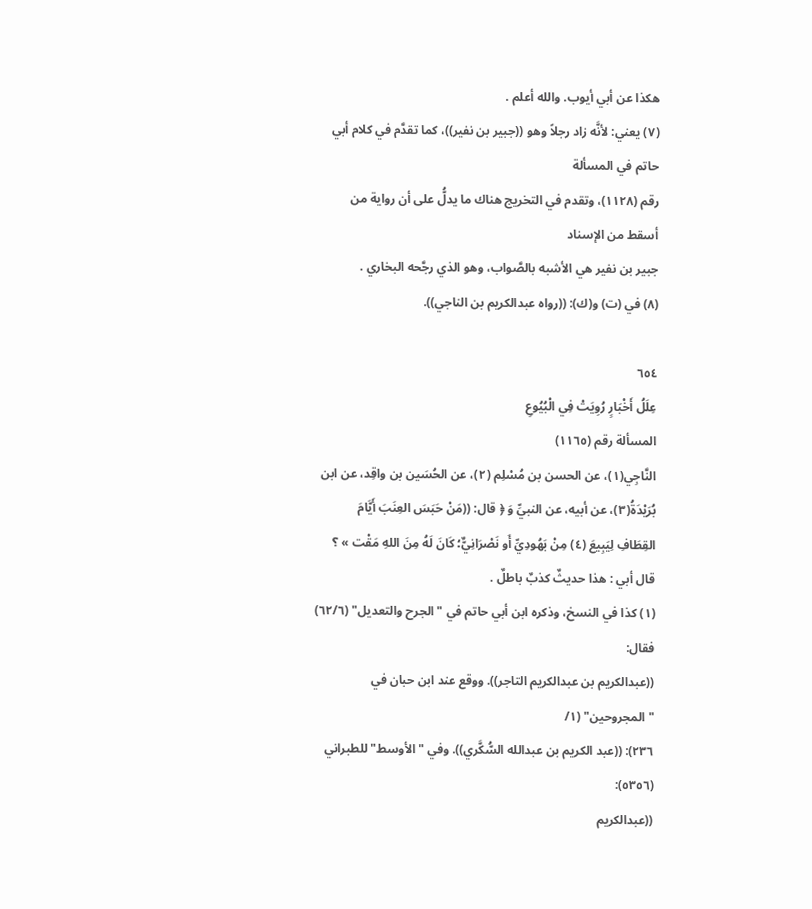هكذا عن أبي أيوب. والله أعلم .
(٧) يعني: لأنَّه زاد رجلاً وهو ((جبير بن نفير))، كما تقدَّم في كلام أبي حاتم في المسألة
رقم (١١٢٨)، وتقدم في التخريج هناك ما يدلُّ على أن رواية من أسقط من الإسناد
جبير بن نفير هي الأشبه بالصَّواب، وهو الذي رجَّحه البخاري .
(٨) في (ت) و(ك): ((رواه عبدالكريم بن الناجي)).

٦٥٤
عِلَلُ أَخْبَارٍ رُوِيَتْ فِي الْبُيُوعِ
المسألة رقم (١١٦٥)
النَّاجِي(١)، عن الحسن بن مُسْلِم (٢)، عن الحُسَين بن واقِد، عن ابن
بُرَيْدَةُ(٣)، عن أبيه، عن النبيِّ وَ ﴿ قال: ((مَنْ حَبَسَ العِنَبَ أَيَّامَ
القِطَافِ لِيَبِيعَ (٤) مِنْ بَهُودِيِّ أَو نَصْرَانِيٌّ؛ كَانَ لَهُ مِنَ اللهِ مَقْت » ؟
قال أبي : هذا حديثٌ كذبٌ باطلٌ .
(١) كذا في النسخ، وذكره ابن أبي حاتم في "الجرح والتعديل" (٦٢/٦) فقال:
((عبدالكريم بن عبدالكريم التاجر)). ووقع عند ابن حبان في "المجروحين" (١/
٢٣٦): ((عبد الكريم بن عبدالله السُّكَّري)). وفي "الأوسط" للطبراني (٥٣٥٦):
((عبدالكريم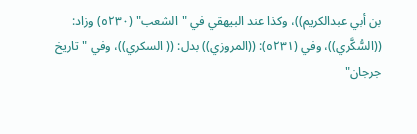بن أبي عبدالكريم))، وكذا عند البيهقي في "الشعب" (٥٢٣٠) وزاد:
((السُّكَّري))، وفي (٥٢٣١): ((المروزي)) بدل: (( السكري))، وفي "تاريخ
جرجان"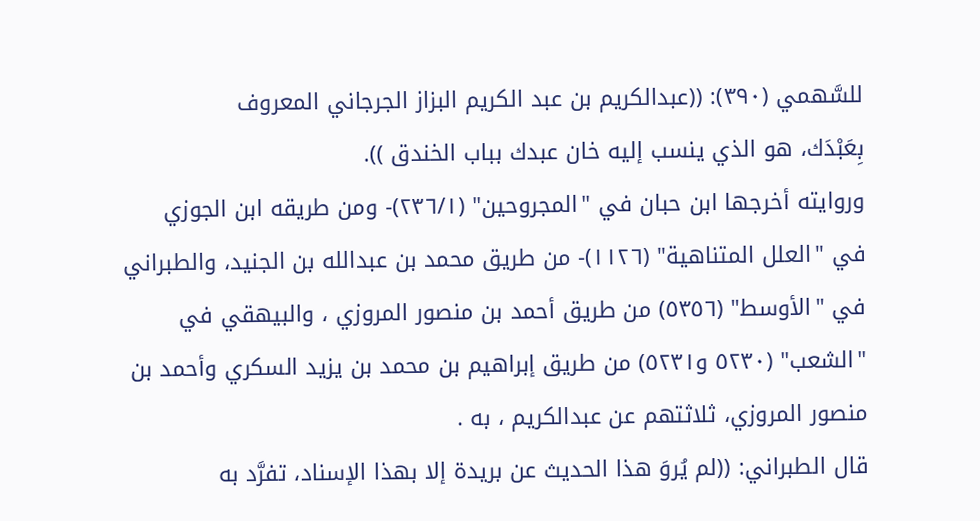للسَّهمي (٣٩٠): ((عبدالكريم بن عبد الكريم البزاز الجرجاني المعروف
بِعَبْدَك، هو الذي ينسب إليه خان عبدك بباب الخندق )).
وروايته أخرجها ابن حبان في "المجروحين" (٢٣٦/١)- ومن طريقه ابن الجوزي
في "العلل المتناهية" (١١٢٦)- من طريق محمد بن عبدالله بن الجنيد، والطبراني
في "الأوسط" (٥٣٥٦) من طريق أحمد بن منصور المروزي ، والبيهقي في
"الشعب" (٥٢٣٠ و٥٢٣١) من طريق إبراهيم بن محمد بن يزيد السكري وأحمد بن
منصور المروزي، ثلاثتهم عن عبدالكريم ، به .
قال الطبراني: ((لم يُروَ هذا الحديث عن بريدة إلا بهذا الإسناد، تفرَّد به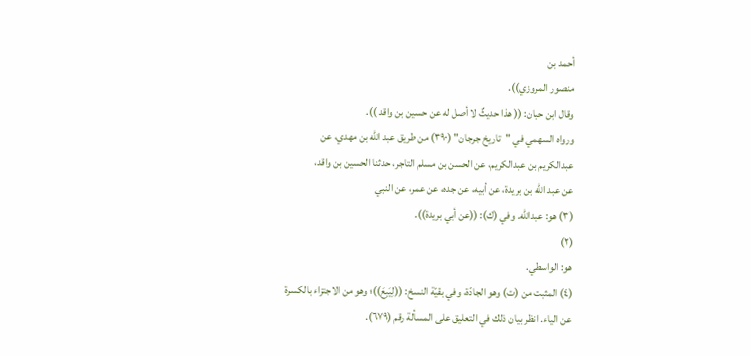أحمد بن
منصور المروزي)).
وقال ابن حبان: (( هذا حديثٌ لا أصل له عن حسين بن واقد )).
ورواه السهمي في "تاريخ جرجان" (٣٩٠) من طريق عبد الله بن مهدي، عن
عبدالكريم بن عبدالكريم، عن الحسن بن مسلم التاجر، حدثنا الحسين بن واقد،
عن عبد الله بن بريدة، عن أبيه، عن جده، عن عمر، عن النبي
(٣) هو: عبدالله. وفي (ك): ((عن أبي بريدة)).
(٢)
هو: الواسطي.
(٤) المثبت من (ت) وهو الجادّة، وفي بقيّة النسخ: ((لِيَبِعَ))؛ وهو من الاجتزاء بالكسرة
عن الياء. انظر بيان ذلك في التعليق على المسألة رقم (٦٧٩).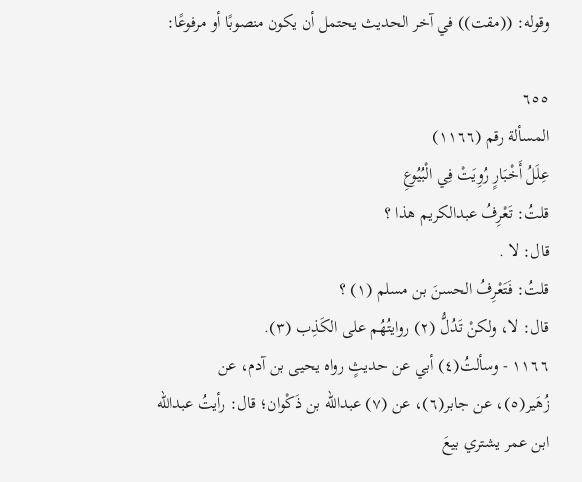وقوله: ((مقت)) في آخر الحديث يحتمل أن يكون منصوبًا أو مرفوعًا:

٦٥٥
المسألة رقم (١١٦٦)
عِلَلُ أَخْبَارٍ رُوِيَتْ فِي الْبُيُوعِ
قلتُ: تَعْرِفُ عبدالكريم هذا ؟
قال: لا .
قلتُ: فَتَعْرِفُ الحسنَ بن مسلم (١) ؟
قال: لا، ولكنْ تَدُلُّ (٢) روايتُهُم على الكَذِب (٣).
١١٦٦ - وسألتُ(٤) أبي عن حديثٍ رواه يحيى بن آدم، عن
زُهَير(٥)، عن جابر(٦)، عن (٧) عبدالله بن ذَكْوان؛ قال: رأيتُ عبدالله
ابن عمر يشتري بيعَ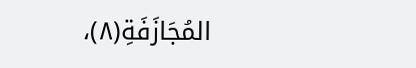المُجَازَفَةِ(٨)،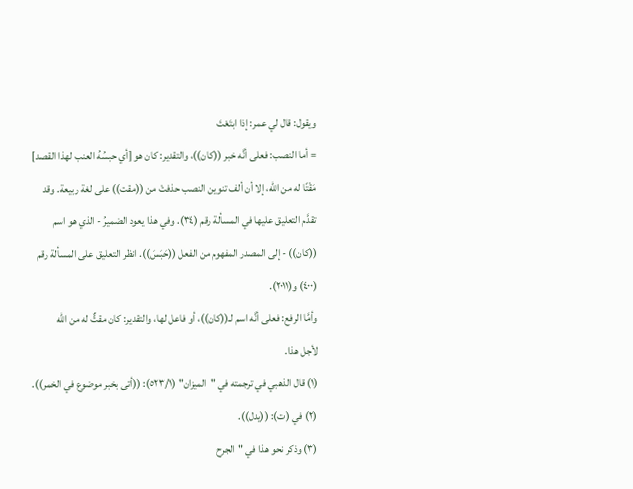ويقول: قال لي عمر: إذا ابتَعْتَ
= أما النصب: فعلى أنَّه خبر ((كان))، والتقدير: كان هو [أي حبسُهُ العنب لهذا القصد]
مَقْتًا له من الله، إلا أن ألف تنوين النصب حذفتْ من ((مقت)) على لغة ربيعة. وقد
تقدَّم التعليق عليها في المسألة رقم (٣٤). وفي هذا يعود الضميرُ - الذي هو اسم
((كان)) - إلى المصدر المفهوم من الفعل ((حَبَسَ)). انظر التعليق على المسألة رقم
(٤٠٠) و(٢٠١١).
وأمَّا الرفع: فعلى أنَّه اسم لـ((كان))، أو فاعل لها، والتقدير: كان مقتٌّ له من الله
لأجل هذا.
(١) قال الذهبي في ترجمته في "الميزان" (٥٢٣/١): ((أتى بخبر موضوع في الخمر)).
(٢) في (ت): ((يدل)).
(٣) وذكر نحو هذا في "الجرح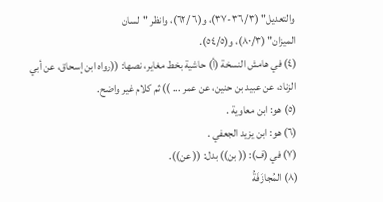والتعديل" (٣٦/٣-٣٧)، و(٦ /٦٢)، وانظر "لسان
الميزان" (٨٠/٣)، و(٥٤/٥).
(٤) في هامش النسخة (أ) حاشية بخط مغاير، نصها: ((رواه ابن إسحاق، عن أبي
الزناد، عن عبيد بن حنين، عن عمر ... )) ثم كلام غير واضح.
(٥) هو: ابن معاوية .
(٦) هو: ابن يزيد الجعفي .
(٧) في (ف): (( بن)) بدل: (( عن)).
(٨) المُجازَفَةُ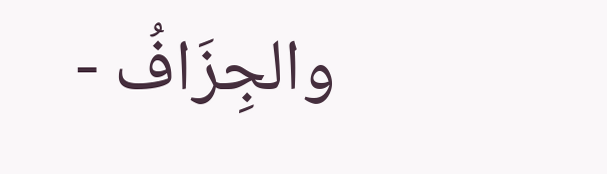والجِزَافُ -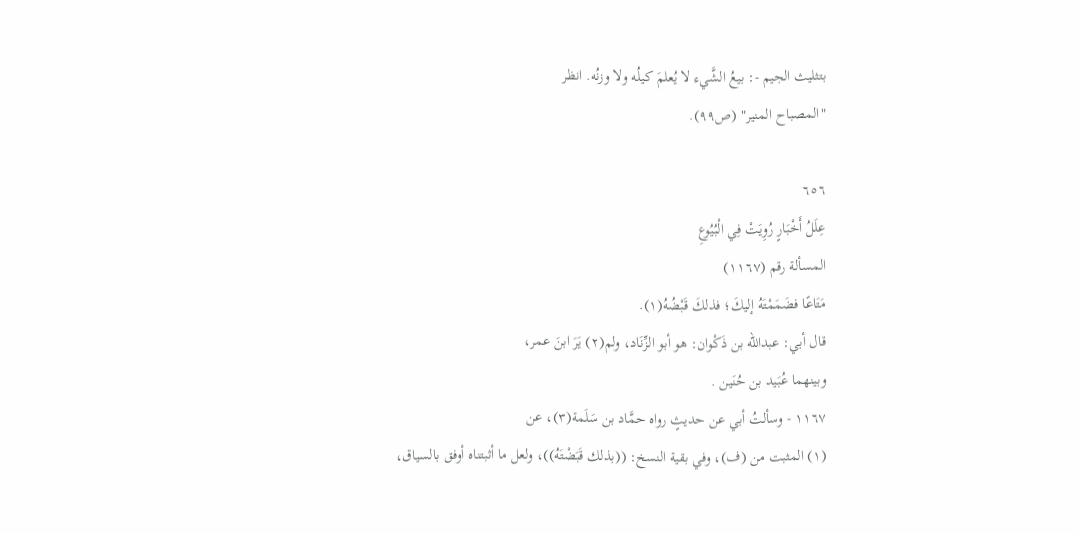بتثليث الجيم -: بيعُ الشَّيء لا يُعلمَ كيلُه ولا وزنُه. انظر
"المصباح المنير" (ص٩٩).

٦٥٦
عِلَلُ أَخْبَارٍ رُوِيَتْ فِي الْبُيُوعِ
المسألة رقم (١١٦٧)
مَتَاعًا فضَمَمْتَهُ إليكَ؛ فذلكَ قَبْضُهُ(١).
قال أبي: عبدالله بن ذَكْوان: هو أبو الزِّنَاد، ولم(٢) يَرَ ابنَ عمر،
وبينهما عُبَيد بن حُنَين .
١١٦٧ - وسألتُ أبي عن حديثٍ رواه حمَّاد بن سَلَمة(٣)، عن
(١) المثبت من (ف)، وفي بقية النسخ: ((بذلك قَبَضْتَهُ))، ولعل ما أثبتناه أوفق بالسياق،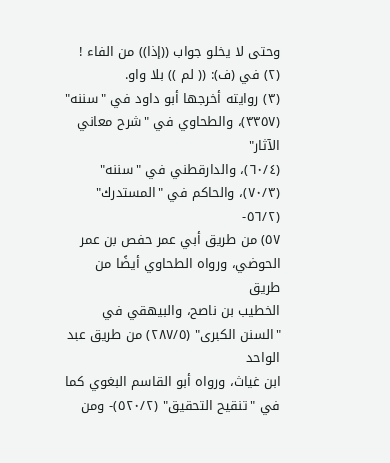وحتى لا يخلو جواب ((إذا)) من الفاء !
(٢) في (ف): (( لم )) بلا واو.
(٣) روايته أخرجها أبو داود في "سننه" (٣٣٥٧)، والطحاوي في "شرح معاني الآثار"
(٦٠/٤)، والدارقطني في "سننه" (٧٠/٣)، والحاكم في "المستدرك" (٥٦/٢-
٥٧) من طريق أبي عمر حفص بن عمر الحوضي، ورواه الطحاوي أيضًا من طريق
الخطيب بن ناصح، والبيهقي في "السنن الكبرى" (٢٨٧/٥) من طريق عبد الواحد
ابن غياث، ورواه أبو القاسم البغوي كما في "تنقيح التحقيق" (٥٢٠/٢)- ومن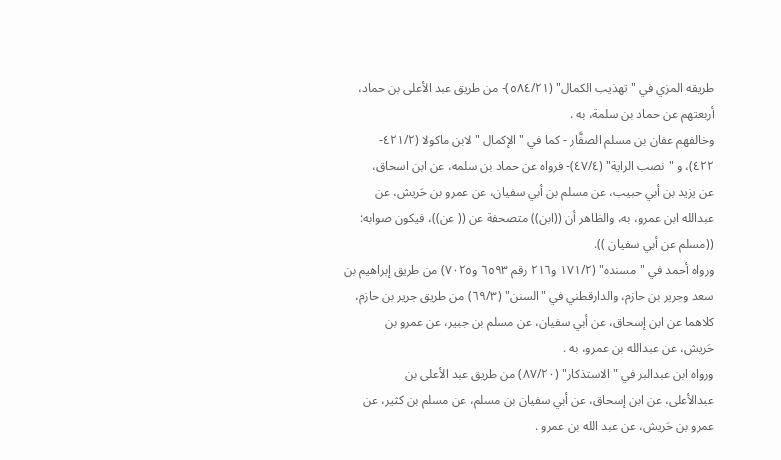طريقه المزي في "تهذيب الكمال" (٥٨٤/٢١)- من طريق عبد الأعلى بن حماد،
أربعتهم عن حماد بن سلمة، به .
وخالفهم عفان بن مسلم الصفَّار - كما في "الإكمال " لابن ماكولا (٤٢١/٢-
٤٢٢)، و "نصب الراية" (٤٧/٤)- فرواه عن حماد بن سلمه، عن ابن اسحاق،
عن يزيد بن أبي حبيب، عن مسلم بن أبي سفيان، عن عمرو بن حَريش، عن
عبدالله ابن عمرو، به، والظاهر أن ((ابن)) متصحفة عن (( عن))، فيكون صوابه:
((مسلم عن أبي سفيان )).
ورواه أحمد في "مسنده" (١٧١/٢ و٢١٦ رقم ٦٥٩٣ و٧٠٢٥) من طريق إبراهيم بن
سعد وجرير بن حازم، والدارقطني في "السنن" (٦٩/٣) من طريق جرير بن حازم،
كلاهما عن ابن إسحاق، عن أبي سفيان، عن مسلم بن جبير، عن عمرو بن
حَريش، عن عبدالله بن عمرو، به .
ورواه ابن عبدالبر في "الاستذكار" (٨٧/٢٠) من طريق عبد الأعلى بن
عبدالأعلى، عن ابن إسحاق، عن أبي سفيان بن مسلم، عن مسلم بن كثير، عن
عمرو بن حَريش، عن عبد الله بن عمرو .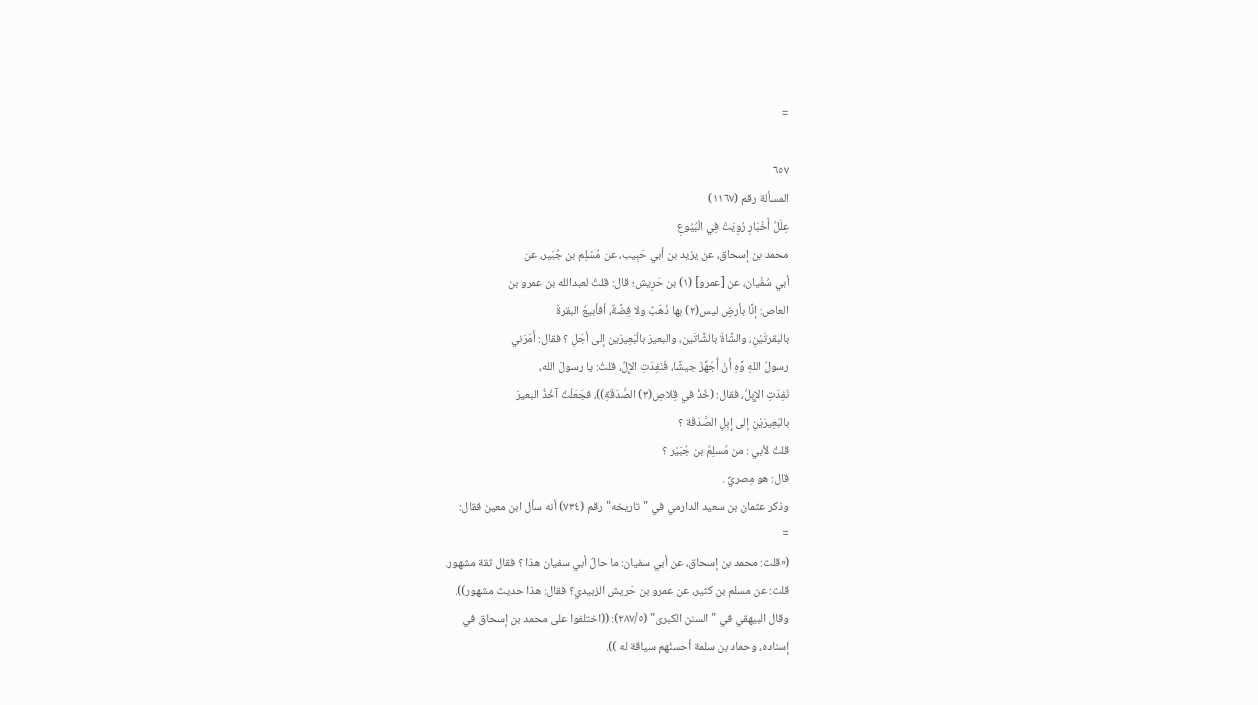=

٦٥٧
المسألة رقم (١١٦٧)
عِلَلُ أَخْبَارِ رُوِيَتْ فِي الْبُيُوعِ
محمد بن إسحاق، عن يزيد بن أبي حَبِيب، عن مُسْلِم بن جُبَير، عن
أبي سُفْيان، عن [عمرو] (١) بن حَرِيش؛ قال: قلتُ لعبدالله بن عمرو بن
العاص: إنَّا بأرضٍ ليس(٢) بها ذَهَبٌ ولا فِضَّةٌ، أفأبيعُ البقرةَ
بالبقرتَيْنِ، والشَّاةَ بالشَّاتَين، والبعيرَ بالْبَعِيرَين إلى أجَلِ ؟ فقال: أَمَرَني
رسولُ اللهِ وَّهِ أَنْ أُجَهِّزَ جيشًا، فَنَفِدَتِ الإِلُ، قلتُ: يا رسولَ الله،
نَفِدَتِ الإِبِلُ، فقال: (خُذْ في قِلاصِ(٣) الصَّدَقَةِ))، فجَعَلْتُ آخُذُ البعيرَ
بالبَعِيرَيْنِ إلى إِبِلِ الصَّدَقَة ؟
قلتُ لأبي : من مُسلِمُ بن جُبَيْر ؟
قال: هو مِصريٌّ .
وذكر عثمان بن سعيد الدارمي في "تاريخه" رقم (٧٣٤) أنه سأل ابن معين فقال:
=
(«قلت: محمد بن إسحاق، عن أبي سفيان: ما حالُ أبي سفيان هذا ؟ فقال ثقة مشهور.
قلت: عن مسلم بن كثير، عن عمرو بن حَریش الزبيدي؟ فقال: هذا حديث مشهور)).
وقال البيهقي في "السنن الكبرى" (٢٨٧/٥): ((اختلفوا على محمد بن إسحاق في
إسناده، وحماد بن سلمة أحسنُهم سياقة له )).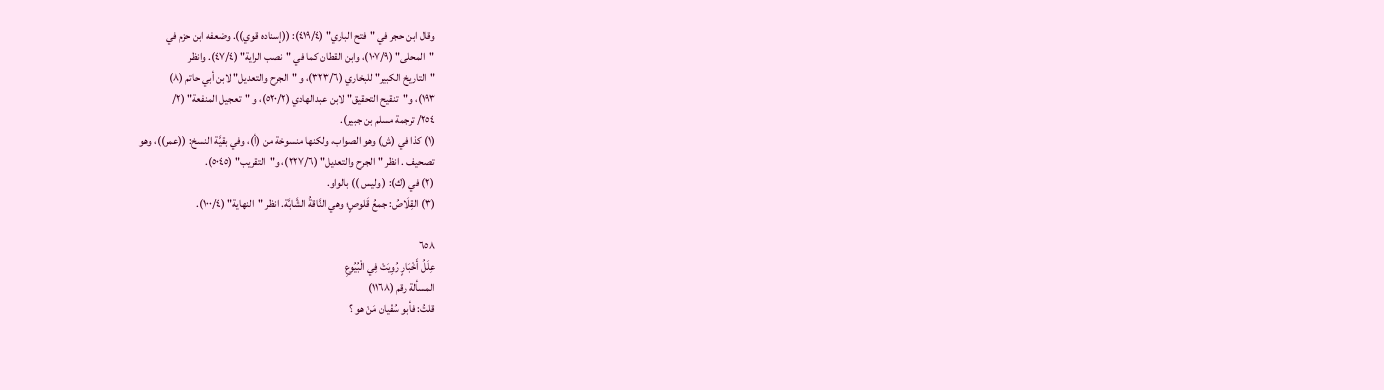وقال ابن حجر في "فتح الباري" (٤١٩/٤): ((إسناده قوي)). وضعفه ابن حزم في
"المحلى" (١٠٧/٩)، وابن القطان كما في "نصب الراية" (٤٧/٤). وانظر
"التاريخ الكبير" للبخاري (٣٢٣/٦)، و "الجرح والتعديل" لابن أبي حاتم (٨)
١٩٣)، و"تنقيح التحقيق" لابن عبدالهادي (٥٢٠/٢)، و "تعجيل المنفعة" (٢/
٢٥٤/ ترجمة مسلم بن جبير).
(١) كذا في (ش) وهو الصواب، ولكنها منسوخة من (أ)، وفي بقيَّة النسخ: ((عمر))، وهو
تصحيف . انظر "الجرح والتعديل" (٢٢٧/٦)، و"التقريب" (٥٠٤٥).
(٢) في (ك): ( ولیس )) بالواو.
(٣) القِلَاصُ: جمعُ قَلوصٍ؛ وهي النَّاقةُ الشَّابَّة. انظر "النهاية" (١٠٠/٤).

٦٥٨
عِلَلُ أَخْبَارٍ رُوِيَتْ فِي الْبُيُوعِ
المسألة رقم (١١٦٨)
قلتُ: فأبو سُفْيان مَنْ هو ؟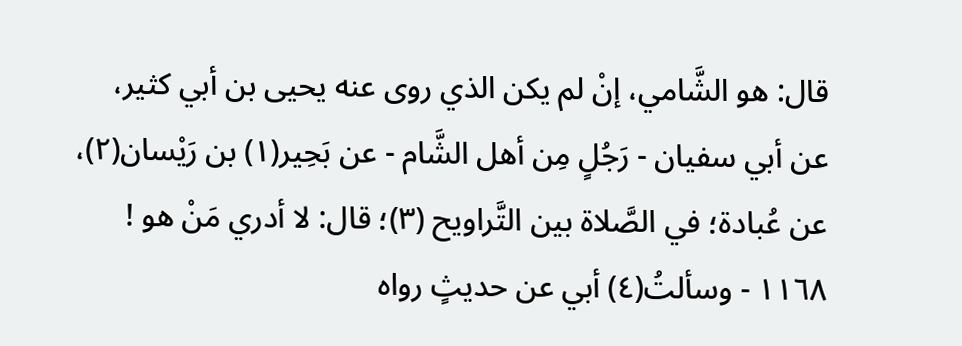قال: هو الشَّامي، إنْ لم يكن الذي روى عنه يحيى بن أبي كثير،
عن أبي سفيان - رَجُلٍ مِن أهل الشَّام - عن بَحِير(١) بن رَيْسان(٢)،
عن عُبادة؛ في الصَّلاة بين التَّراويح (٣)؛ قال: لا أدري مَنْ هو !
١١٦٨ - وسألتُ(٤) أبي عن حديثٍ رواه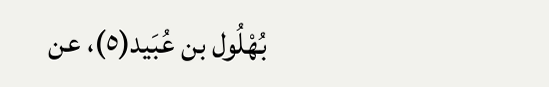بُهْلُول بن عُبَيد(٥)، عن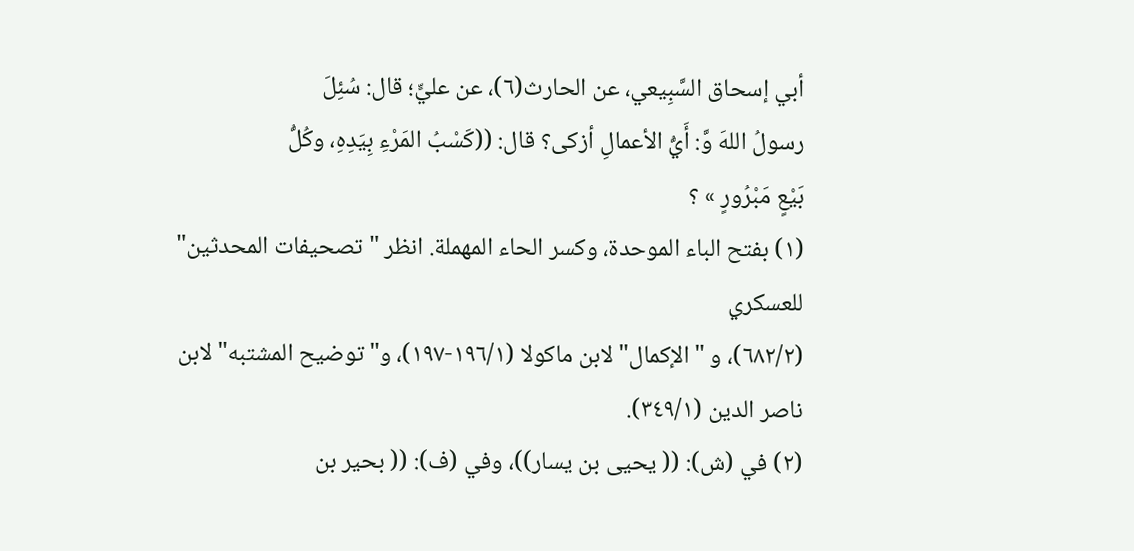أبي إسحاق السَّبِيعي، عن الحارث(٦)، عن عليٍّ؛ قال: سُئِلَ
رسولُ اللهَ وَّ: أَيُّ الأعمالِ أزكى؟ قال: ((كَسْبُ المَرْءِ بِيَدِهِ، وكُلُّ
بَيْعٍ مَبْرُورٍ » ؟
(١) بفتح الباء الموحدة، وكسر الحاء المهملة. انظر "تصحيفات المحدثين" للعسكري
(٦٨٢/٢)، و "الإكمال" لابن ماكولا (١٩٦/١-١٩٧)، و"توضيح المشتبه" لابن
ناصر الدين (٣٤٩/١).
(٢) في (ش): (( يحيى بن يسار))، وفي (ف): (( بحير بن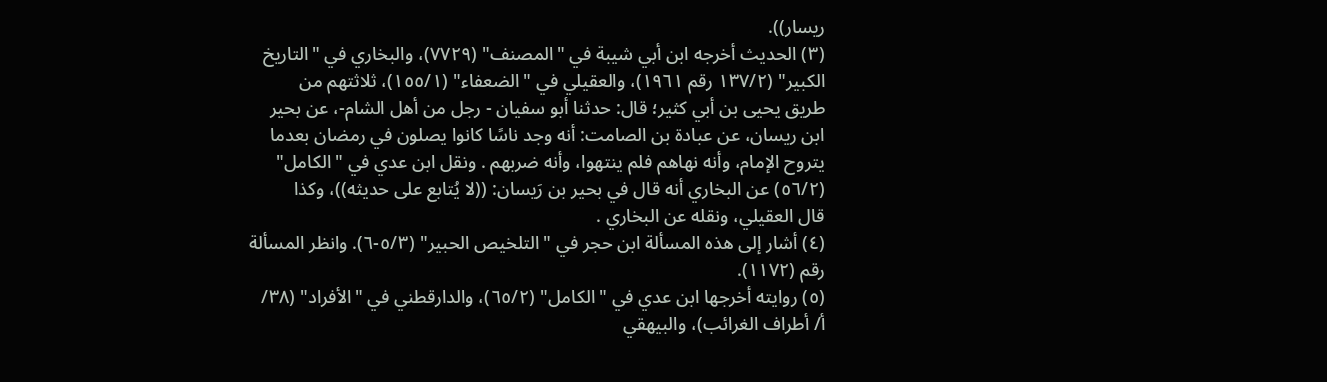ريسار)).
(٣) الحديث أخرجه ابن أبي شيبة في "المصنف" (٧٧٢٩)، والبخاري في "التاريخ
الكبير" (١٣٧/٢ رقم ١٩٦١)، والعقيلي في "الضعفاء" (١٥٥/١)، ثلاثتهم من
طريق يحيى بن أبي كثير؛ قال: حدثنا أبو سفيان - رجل من أهل الشام-، عن بحير
ابن ريسان، عن عبادة بن الصامت: أنه وجد ناسًا كانوا يصلون في رمضان بعدما
يتروح الإمام، وأنه نهاهم فلم ينتهوا، وأنه ضربهم . ونقل ابن عدي في "الكامل"
(٥٦/٢) عن البخاري أنه قال في بحير بن رَيسان: ((لا يُتابع على حديثه))، وكذا
قال العقيلي، ونقله عن البخاري .
(٤) أشار إلى هذه المسألة ابن حجر في "التلخيص الحبير" (٥/٣-٦). وانظر المسألة
رقم (١١٧٢).
(٥) روايته أخرجها ابن عدي في "الكامل" (٦٥/٢)، والدارقطني في "الأفراد" (٣٨/
أ/ أطراف الغرائب)، والبيهقي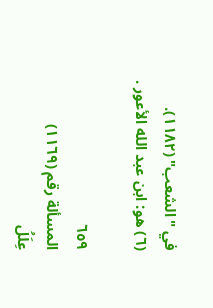في "الشعب" (١١٨٢).
(٦) هو: ابن عبد الله الأعور .

٦٥٩
المسألة رقم (١١٦٩)
عِلَلُ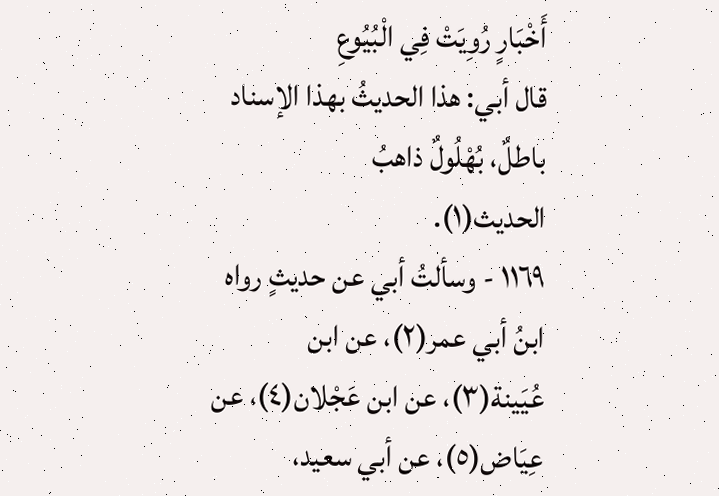أَخْبَارٍ رُوِيَتْ فِي الْبُيُوعِ
قال أبي: هذا الحديثُ بهذا الإسناد باطلٌ، بُهْلُولٌ ذاهبُ
الحديث(١).
١١٦٩ - وسألتُ أبي عن حديثٍ رواه ابنُ أبي عمر(٢)، عن ابن
عُيَينة(٣)، عن ابن عَجْلان(٤)، عن عِيَاض(٥)، عن أبي سعيد،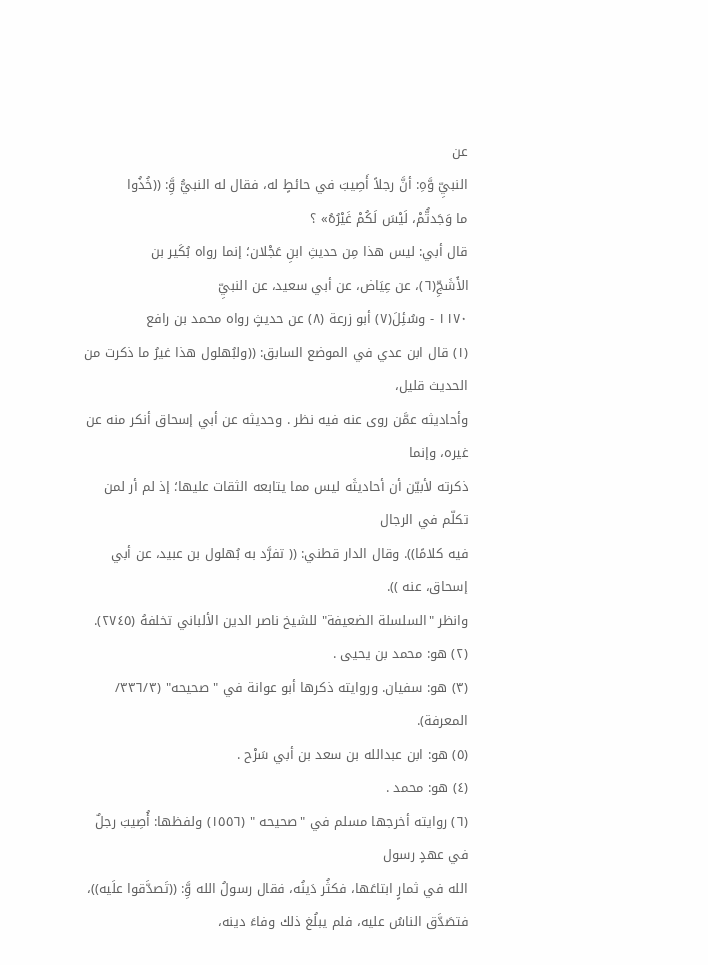عن
النبيِّ وَّهِ: أنَّ رجلاً أَصِيبَ في حائطٍ له، فقال له النبيُّ وَِّ: ((خُذُوا
ما وَجَدتُّمْ، لَيْسَ لَكُمْ غَيْرُهُ» ؟
قال أبي: ليس هذا مِن حديثِ ابنِ عَجْلان؛ إنما رواه بُكَير بن
الأَشَجِّ(٦)، عن عِيَاض، عن أبي سعيد، عن النبيِّ
١١٧٠ - وسُئِلَ(٧) أبو زرعة (٨) عن حديثٍ رواه محمد بن رافع
(١) قال ابن عدي في الموضع السابق: ((ولبُهلول هذا غيرُ ما ذكرت من الحدیث قلیل،
وأحاديثه عمَّن روى عنه فيه نظر . وحديثه عن أبي إسحاق أنكر منه عن غيره، وإنما
ذكرته لأبيّن أن أحاديثَه ليس مما يتابعه الثقات عليها؛ إذ لم أر لمن تكلّم في الرجال
فيه كلامًا)). وقال الدار قطني: (( تفرَّد به بُهلول بن عبيد، عن أبي إسحاق، عنه )).
وانظر "السلسلة الضعيفة" للشيخ ناصر الدين الألباني تخلفهُ (٢٧٤٥).
(٢) هو: محمد بن يحيى .
(٣) هو: سفيان. وروايته ذكرها أبو عوانة في " صحيحه" (٣٣٦/٣/ المعرفة).
(٥) هو: ابن عبدالله بن سعد بن أبي سَرْح .
(٤) هو: محمد .
(٦) روايته أخرجها مسلم في "صحيحه " (١٥٥٦) ولفظها: أُصِيبَ رجلٌ في عهدٍ رسول
الله في ثمارٍ ابتاعَها، فكثُر دَينُه، فقال رسولُ الله وَِّ: ((تَصدَّقوا علَيه))،
فتصَدَّق الناسُ عليه، فلم يبلُغ ذلك وفاءَ دينه،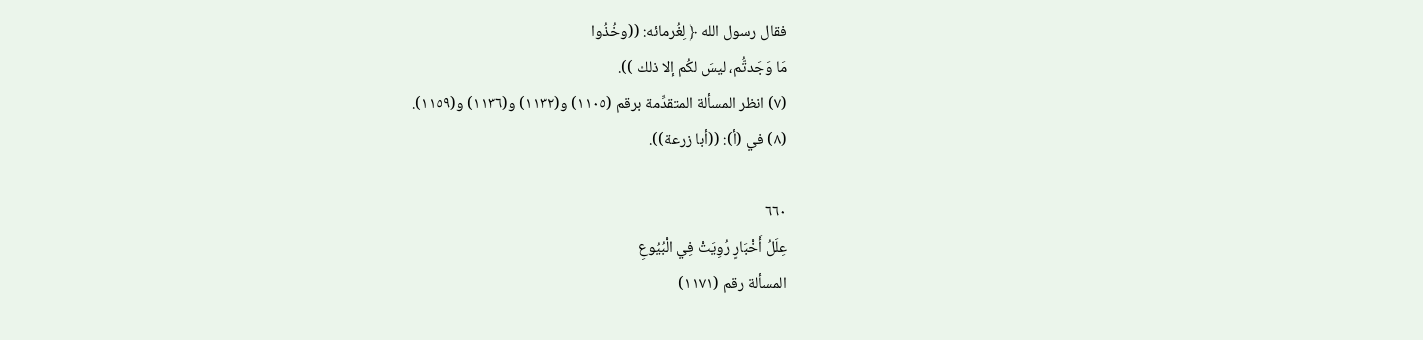فقال رسول الله ﴿ لِغُرمائه: ((وخُذُوا
مَا وَجَدتُّم، ليسَ لكُم إلا ذلك )).
(٧) انظر المسألة المتقدِّمة برقم (١١٠٥) و(١١٣٢) و(١١٣٦) و(١١٥٩).
(٨) في (أ): ((أبا زرعة)).

٦٦٠
عِلَلُ أَخْبَارٍ رُوِيَتْ فِي الْبُيُوعِ
المسألة رقم (١١٧١)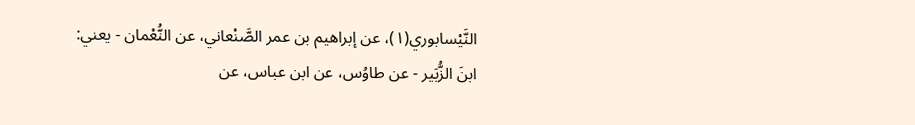النَّيْسابوري(١)، عن إبراهيم بن عمر الصَّنْعاني، عن النُّعْمان - يعني:
ابنَ الزُّبَير - عن طاوُس، عن ابن عباس، عن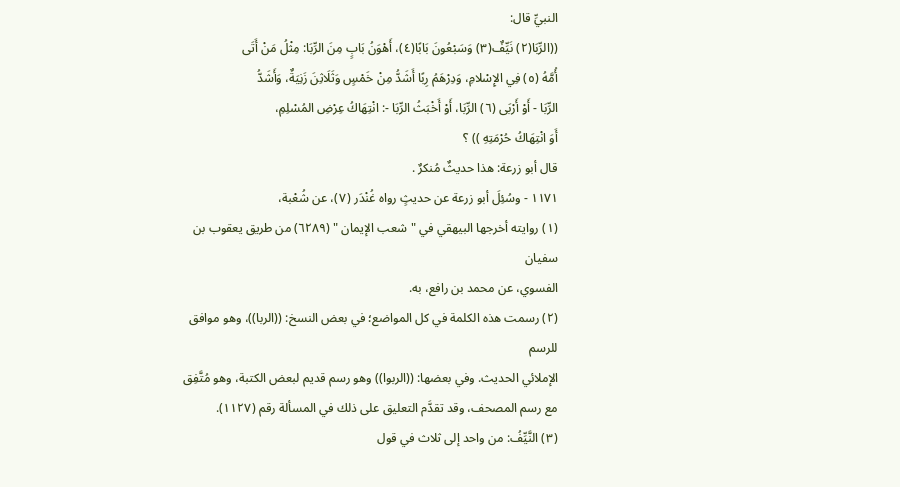النبيِّ قال:
((الرِّبَا(٢) نَيِّفٌ(٣) وَسَبْعُونَ بَابًا(٤)، أَهْوَنُ بَابٍ مِنَ الرِّبَا: مِثْلُ مَنْ أَتَى
أُمَّهُ (٥) فِي الإِسْلامِ، وَدِرْهَمُ رِبًا أَشَدُّ مِنْ خَمْسٍ وَثَلَاثِنَ زَنِيَةٌ، وَأَشَدُّ
الرِّبَا - أَوْ أَرْبَى (٦) الرِّبَا، أَوْ أَخْبَثُ الرِّبَا -: انْتِهَاكُ عِرْضِ المُسْلِمِ،
أَوَ انْتِهَاكُ حُرْمَتِهِ )) ؟
قال أبو زرعة: هذا حديثٌ مُنكرٌ .
١١٧١ - وسُئِلَ أبو زرعة عن حديثٍ رواه غُنْدَر (٧)، عن شُعْبة،
(١) روايته أخرجها البيهقي في "شعب الإيمان " (٦٢٨٩) من طريق يعقوب بن سفيان
الفسوي، عن محمد بن رافع، به.
(٢) رسمت هذه الكلمة في كل المواضع؛ في بعض النسخ: ((الربا))، وهو موافق للرسم
الإملائي الحديث. وفي بعضها: ((الربوا)) وهو رسم قديم لبعض الكتبة، وهو مُتَّفِق
مع رسم المصحف، وقد تقدَّم التعليق على ذلك في المسألة رقم (١١٢٧).
(٣) النَّيِّفُ: من واحد إلى ثلاث في قول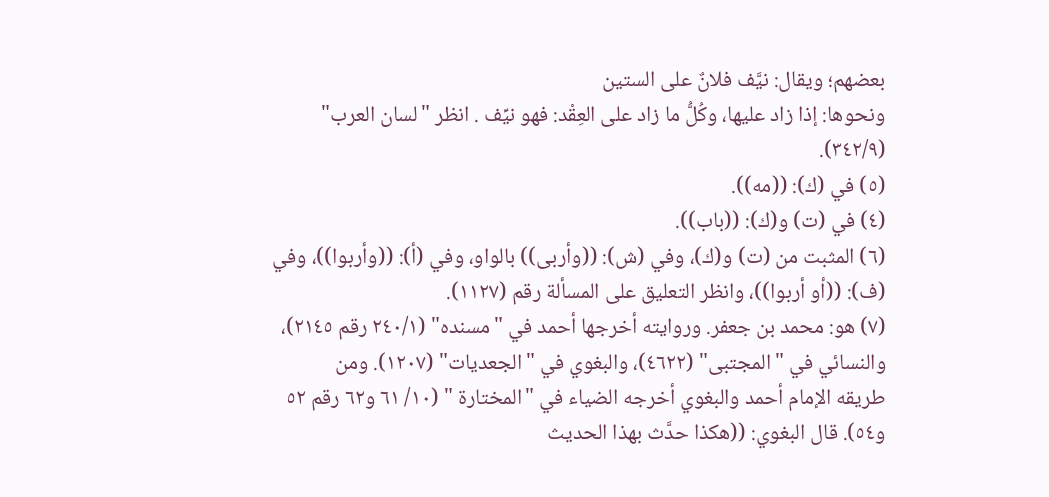بعضهم؛ ويقال: نيَّف فلانٌ على الستين
ونحوها: إذا زاد عليها، وكُلُّ ما زاد على العِقْد: فهو نيِّف . انظر "لسان العرب"
(٣٤٢/٩).
(٥) في (ك): ((مه)).
(٤) في (ت) و(ك): ((باب)).
(٦) المثبت من (ت) و(ك)، وفي (ش): ((وأربى)) بالواو، وفي (أ): ((وأربوا))، وفي
(ف): ((أو أربوا))، وانظر التعليق على المسألة رقم (١١٢٧).
(٧) هو: محمد بن جعفر. وروايته أخرجها أحمد في "مسنده" (٢٤٠/١ رقم ٢١٤٥)،
والنسائي في "المجتبى" (٤٦٢٢)، والبغوي في "الجعديات" (١٢٠٧). ومن
طريقه الإمام أحمد والبغوي أخرجه الضياء في "المختارة " (١٠/ ٦١ و٦٢ رقم ٥٢
و٥٤). قال البغوي: ((هكذا حدَّث بهذا الحديث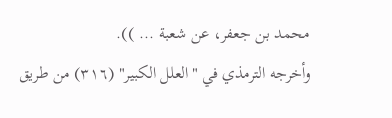محمد بن جعفر، عن شعبة ... )).
وأخرجه الترمذي في "العلل الكبير" (٣١٦) من طريق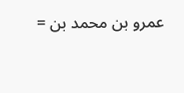عمرو بن محمد بن =